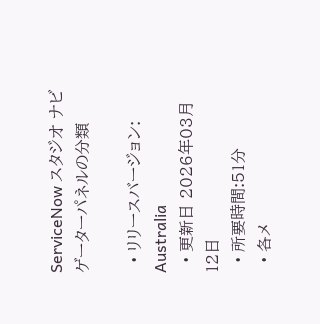ServiceNow スタジオ ナビゲーターパネルの分類

  • リリースバージョン: Australia
  • 更新日 2026年03月12日
  • 所要時間:51分
  • 各メ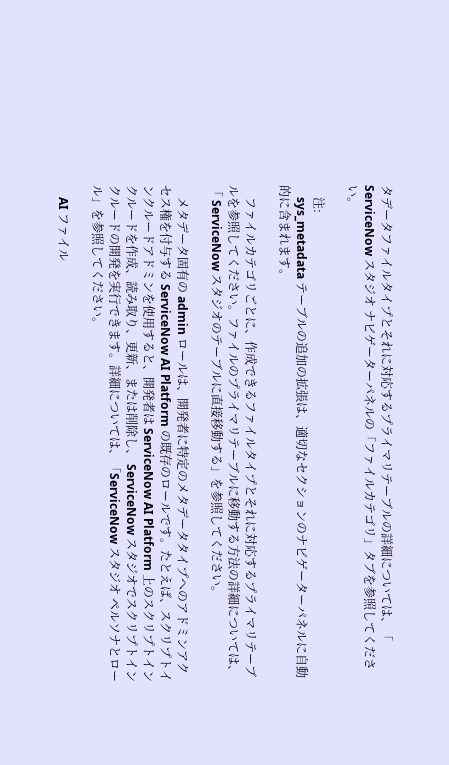タデータファイルタイプとそれに対応するプライマリテーブルの詳細については、「 ServiceNow スタジオ ナビゲーターパネルの「ファイルカテゴリ」タブを参照してください。

    注:
    sys_metadata テーブルの追加の拡張は、適切なセクションのナビゲーターパネルに自動的に含まれます。

    ファイルカテゴリごとに、作成できるファイルタイプとそれに対応するプライマリテーブルを参照してください。ファイルのプライマリテーブルに移動する方法の詳細については、「 ServiceNow スタジオのテーブルに直接移動する」を参照してください。

    メタデータ固有の admin ロールは、開発者に特定のメタデータタイプへのアドミンアクセス権を付与する ServiceNow AI Platform の既存のロールです。たとえば、スクリプトインクルードアドミンを使用すると、開発者は ServiceNow AI Platform 上のスクリプトインクルードを作成、読み取り、更新、または削除し、 ServiceNow スタジオでスクリプトインクルードの開発を実行できます。詳細については、「ServiceNow スタジオ ペルソナとロール」を参照してください。

    AI ファイル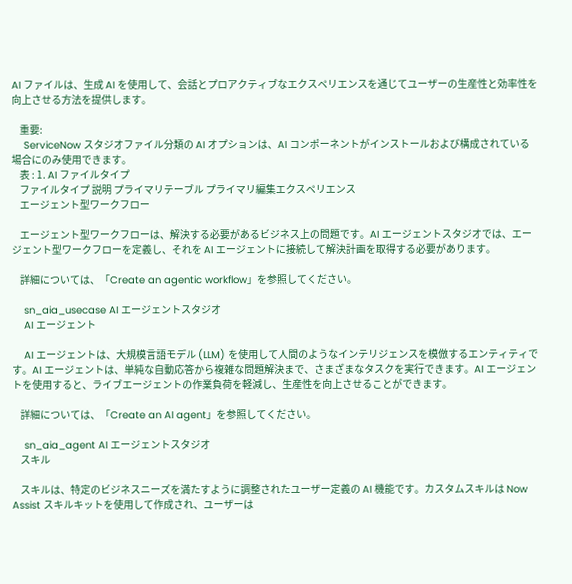AI ファイルは、生成 AI を使用して、会話とプロアクティブなエクスペリエンスを通じてユーザーの生産性と効率性を向上させる方法を提供します。

    重要:
    ServiceNow スタジオファイル分類の AI オプションは、AI コンポーネントがインストールおよび構成されている場合にのみ使用できます。
    表 : 1. AI ファイルタイプ
    ファイルタイプ 説明 プライマリテーブル プライマリ編集エクスペリエンス
    エージェント型ワークフロー

    エージェント型ワークフローは、解決する必要があるビジネス上の問題です。AI エージェントスタジオでは、エージェント型ワークフローを定義し、それを AI エージェントに接続して解決計画を取得する必要があります。

    詳細については、「Create an agentic workflow」を参照してください。

    sn_aia_usecase AI エージェントスタジオ
    AI エージェント

    AI エージェントは、大規模言語モデル (LLM) を使用して人間のようなインテリジェンスを模倣するエンティティです。AI エージェントは、単純な自動応答から複雑な問題解決まで、さまざまなタスクを実行できます。AI エージェントを使用すると、ライブエージェントの作業負荷を軽減し、生産性を向上させることができます。

    詳細については、「Create an AI agent」を参照してください。

    sn_aia_agent AI エージェントスタジオ
    スキル

    スキルは、特定のビジネスニーズを満たすように調整されたユーザー定義の AI 機能です。カスタムスキルは Now Assist スキルキットを使用して作成され、ユーザーは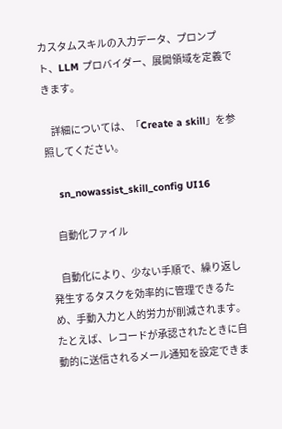カスタムスキルの入力データ、プロンプト、LLM プロバイダー、展開領域を定義できます。

    詳細については、「Create a skill」を参照してください。

    sn_nowassist_skill_config UI16

    自動化ファイル

    自動化により、少ない手順で、繰り返し発生するタスクを効率的に管理できるため、手動入力と人的労力が削減されます。たとえば、レコードが承認されたときに自動的に送信されるメール通知を設定できま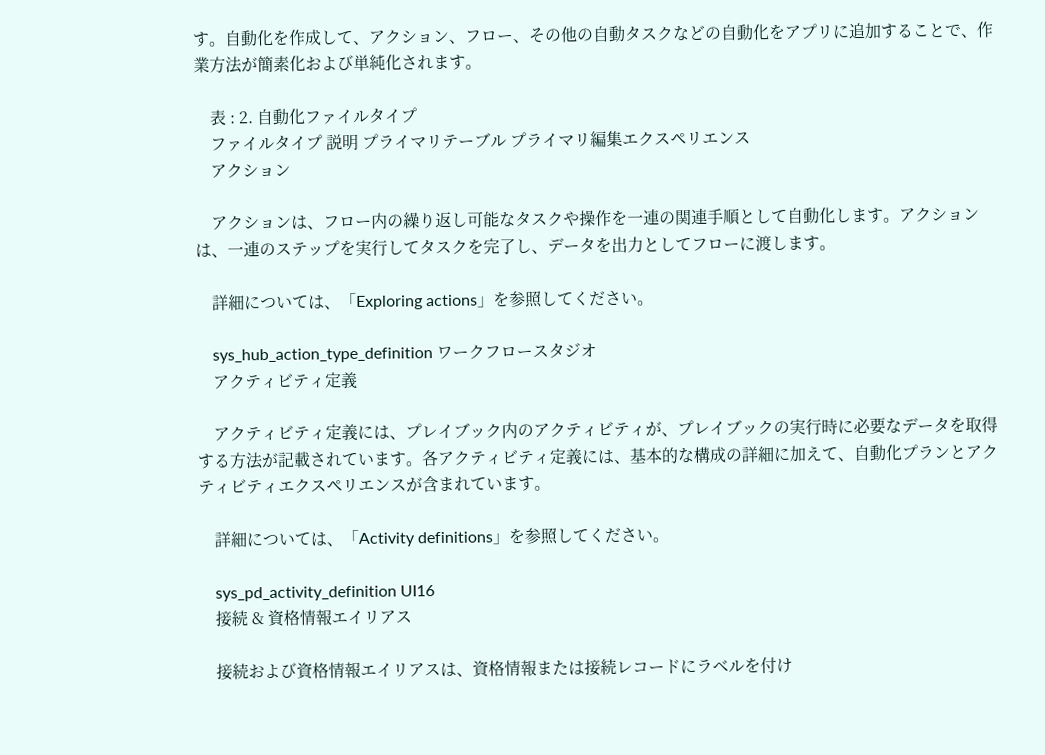す。自動化を作成して、アクション、フロー、その他の自動タスクなどの自動化をアプリに追加することで、作業方法が簡素化および単純化されます。

    表 : 2. 自動化ファイルタイプ
    ファイルタイプ 説明 プライマリテーブル プライマリ編集エクスペリエンス
    アクション

    アクションは、フロー内の繰り返し可能なタスクや操作を一連の関連手順として自動化します。アクションは、一連のステップを実行してタスクを完了し、データを出力としてフローに渡します。

    詳細については、「Exploring actions」を参照してください。

    sys_hub_action_type_definition ワークフロースタジオ
    アクティビティ定義

    アクティビティ定義には、プレイブック内のアクティビティが、プレイブックの実行時に必要なデータを取得する方法が記載されています。各アクティビティ定義には、基本的な構成の詳細に加えて、自動化プランとアクティビティエクスペリエンスが含まれています。

    詳細については、「Activity definitions」を参照してください。

    sys_pd_activity_definition UI16
    接続 & 資格情報エイリアス

    接続および資格情報エイリアスは、資格情報または接続レコードにラベルを付け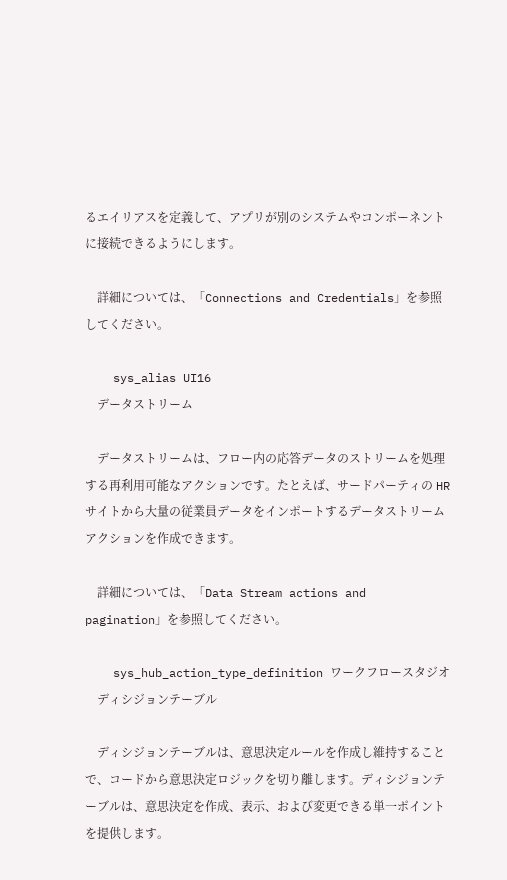るエイリアスを定義して、アプリが別のシステムやコンポーネントに接続できるようにします。

    詳細については、「Connections and Credentials」を参照してください。

    sys_alias UI16
    データストリーム

    データストリームは、フロー内の応答データのストリームを処理する再利用可能なアクションです。たとえば、サードパーティの HR サイトから大量の従業員データをインポートするデータストリームアクションを作成できます。

    詳細については、「Data Stream actions and pagination」を参照してください。

    sys_hub_action_type_definition ワークフロースタジオ
    ディシジョンテーブル

    ディシジョンテーブルは、意思決定ルールを作成し維持することで、コードから意思決定ロジックを切り離します。ディシジョンテーブルは、意思決定を作成、表示、および変更できる単一ポイントを提供します。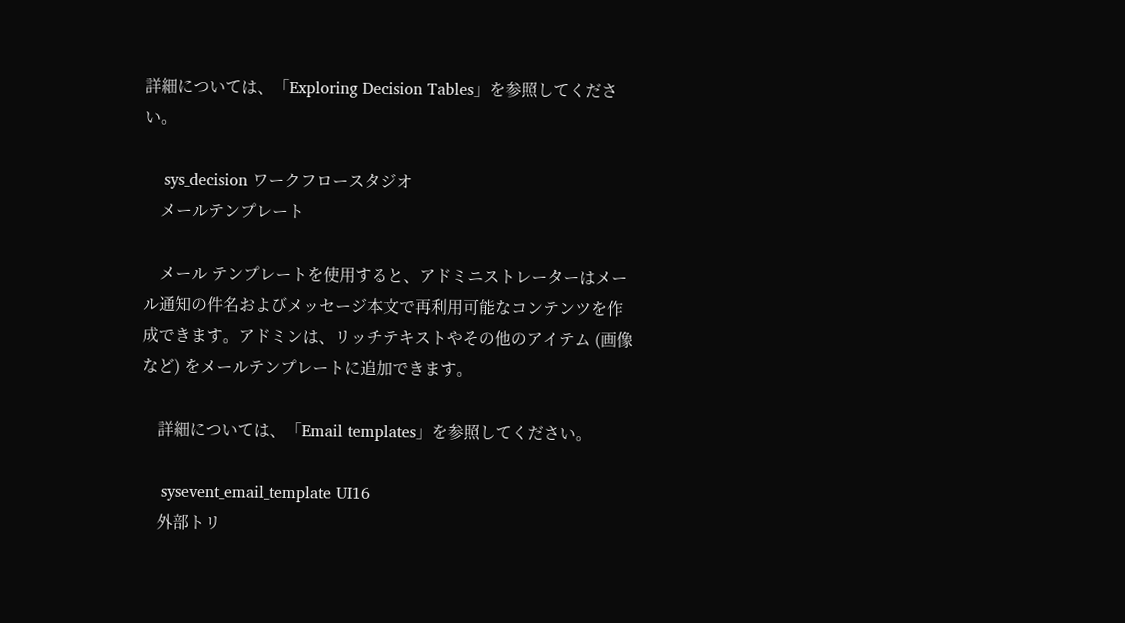詳細については、「Exploring Decision Tables」を参照してください。

    sys_decision ワークフロースタジオ
    メールテンプレート

    メール テンプレートを使用すると、アドミニストレーターはメール通知の件名およびメッセージ本文で再利用可能なコンテンツを作成できます。アドミンは、リッチテキストやその他のアイテム (画像など) をメールテンプレートに追加できます。

    詳細については、「Email templates」を参照してください。

    sysevent_email_template UI16
    外部トリ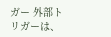ガー 外部トリガーは、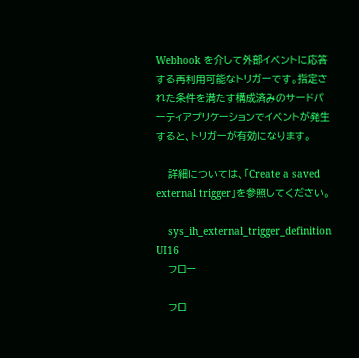Webhook を介して外部イベントに応答する再利用可能なトリガーです。指定された条件を満たす構成済みのサードパーティアプリケーションでイベントが発生すると、トリガーが有効になります。

    詳細については、「Create a saved external trigger」を参照してください。

    sys_ih_external_trigger_definition UI16
    フロー

    フロ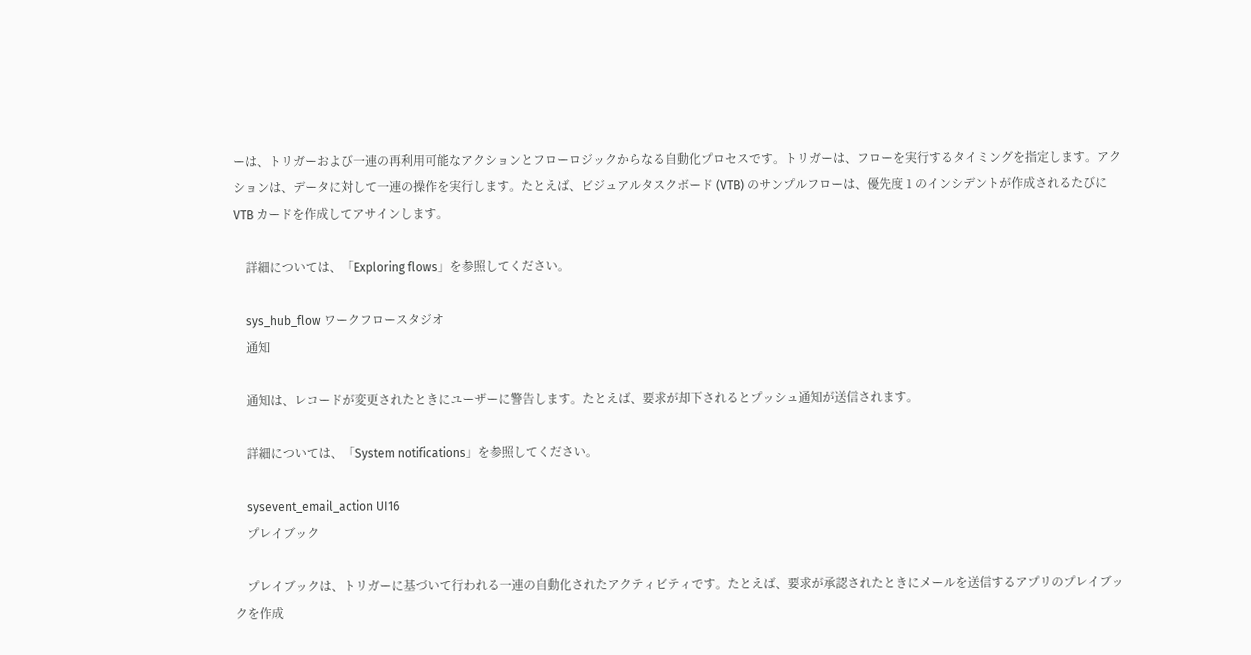ーは、トリガーおよび一連の再利用可能なアクションとフローロジックからなる自動化プロセスです。トリガーは、フローを実行するタイミングを指定します。アクションは、データに対して一連の操作を実行します。たとえば、ビジュアルタスクボード (VTB) のサンプルフローは、優先度 1 のインシデントが作成されるたびに VTB カードを作成してアサインします。

    詳細については、「Exploring flows」を参照してください。

    sys_hub_flow ワークフロースタジオ
    通知

    通知は、レコードが変更されたときにユーザーに警告します。たとえば、要求が却下されるとプッシュ通知が送信されます。

    詳細については、「System notifications」を参照してください。

    sysevent_email_action UI16
    プレイブック

    プレイブックは、トリガーに基づいて行われる一連の自動化されたアクティビティです。たとえば、要求が承認されたときにメールを送信するアプリのプレイブックを作成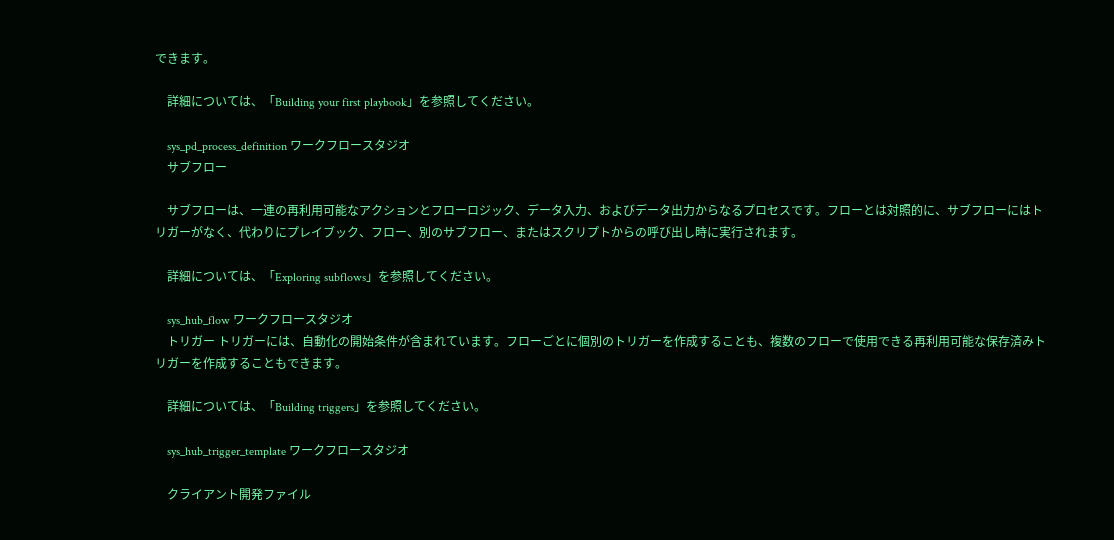できます。

    詳細については、「Building your first playbook」を参照してください。

    sys_pd_process_definition ワークフロースタジオ
    サブフロー

    サブフローは、一連の再利用可能なアクションとフローロジック、データ入力、およびデータ出力からなるプロセスです。フローとは対照的に、サブフローにはトリガーがなく、代わりにプレイブック、フロー、別のサブフロー、またはスクリプトからの呼び出し時に実行されます。

    詳細については、「Exploring subflows」を参照してください。

    sys_hub_flow ワークフロースタジオ
    トリガー トリガーには、自動化の開始条件が含まれています。フローごとに個別のトリガーを作成することも、複数のフローで使用できる再利用可能な保存済みトリガーを作成することもできます。

    詳細については、「Building triggers」を参照してください。

    sys_hub_trigger_template ワークフロースタジオ

    クライアント開発ファイル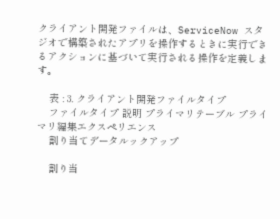クライアント開発ファイルは、ServiceNow スタジオで構築されたアプリを操作するときに実行できるアクションに基づいて実行される操作を定義します。

    表 : 3. クライアント開発ファイルタイプ
    ファイルタイプ 説明 プライマリテーブル プライマリ編集エクスペリエンス
    割り当てデータルックアップ

    割り当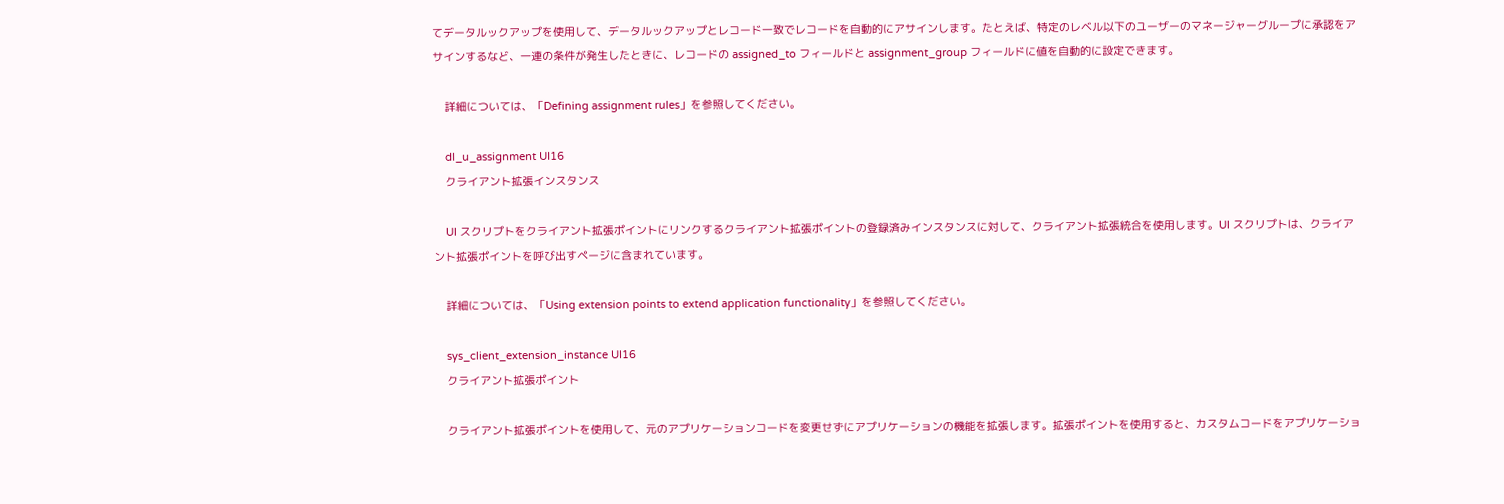てデータルックアップを使用して、データルックアップとレコード一致でレコードを自動的にアサインします。たとえば、特定のレベル以下のユーザーのマネージャーグループに承認をアサインするなど、一連の条件が発生したときに、レコードの assigned_to フィールドと assignment_group フィールドに値を自動的に設定できます。

    詳細については、「Defining assignment rules」を参照してください。

    dl_u_assignment UI16
    クライアント拡張インスタンス

    UI スクリプトをクライアント拡張ポイントにリンクするクライアント拡張ポイントの登録済みインスタンスに対して、クライアント拡張統合を使用します。UI スクリプトは、クライアント拡張ポイントを呼び出すページに含まれています。

    詳細については、「Using extension points to extend application functionality」を参照してください。

    sys_client_extension_instance UI16
    クライアント拡張ポイント

    クライアント拡張ポイントを使用して、元のアプリケーションコードを変更せずにアプリケーションの機能を拡張します。拡張ポイントを使用すると、カスタムコードをアプリケーショ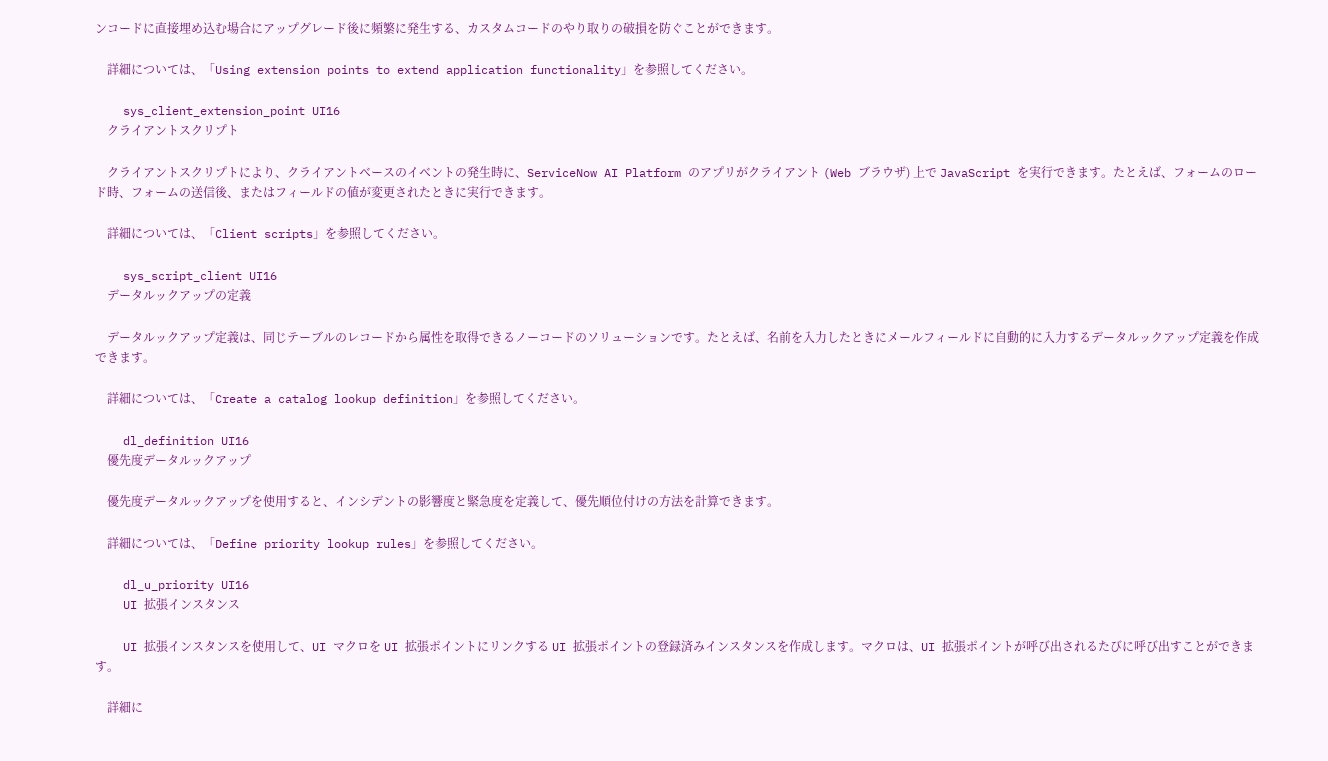ンコードに直接埋め込む場合にアップグレード後に頻繁に発生する、カスタムコードのやり取りの破損を防ぐことができます。

    詳細については、「Using extension points to extend application functionality」を参照してください。

    sys_client_extension_point UI16
    クライアントスクリプト

    クライアントスクリプトにより、クライアントベースのイベントの発生時に、ServiceNow AI Platform のアプリがクライアント (Web ブラウザ) 上で JavaScript を実行できます。たとえば、フォームのロード時、フォームの送信後、またはフィールドの値が変更されたときに実行できます。

    詳細については、「Client scripts」を参照してください。

    sys_script_client UI16
    データルックアップの定義

    データルックアップ定義は、同じテーブルのレコードから属性を取得できるノーコードのソリューションです。たとえば、名前を入力したときにメールフィールドに自動的に入力するデータルックアップ定義を作成できます。

    詳細については、「Create a catalog lookup definition」を参照してください。

    dl_definition UI16
    優先度データルックアップ

    優先度データルックアップを使用すると、インシデントの影響度と緊急度を定義して、優先順位付けの方法を計算できます。

    詳細については、「Define priority lookup rules」を参照してください。

    dl_u_priority UI16
    UI 拡張インスタンス

    UI 拡張インスタンスを使用して、UI マクロを UI 拡張ポイントにリンクする UI 拡張ポイントの登録済みインスタンスを作成します。マクロは、UI 拡張ポイントが呼び出されるたびに呼び出すことができます。

    詳細に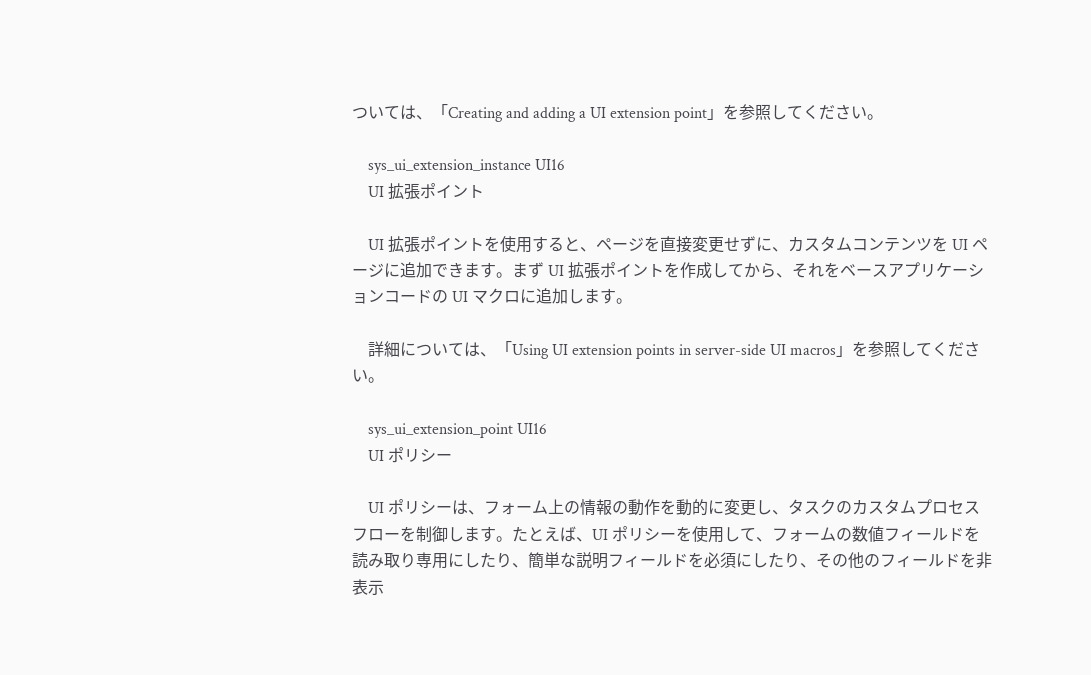ついては、「Creating and adding a UI extension point」を参照してください。

    sys_ui_extension_instance UI16
    UI 拡張ポイント

    UI 拡張ポイントを使用すると、ページを直接変更せずに、カスタムコンテンツを UI ページに追加できます。まず UI 拡張ポイントを作成してから、それをベースアプリケーションコードの UI マクロに追加します。

    詳細については、「Using UI extension points in server-side UI macros」を参照してください。

    sys_ui_extension_point UI16
    UI ポリシー

    UI ポリシーは、フォーム上の情報の動作を動的に変更し、タスクのカスタムプロセスフローを制御します。たとえば、UI ポリシーを使用して、フォームの数値フィールドを読み取り専用にしたり、簡単な説明フィールドを必須にしたり、その他のフィールドを非表示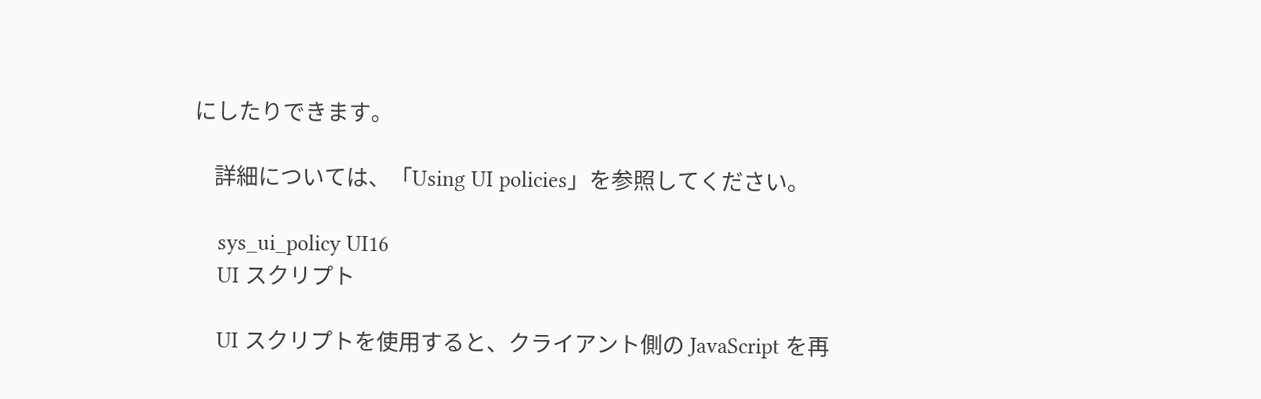にしたりできます。

    詳細については、「Using UI policies」を参照してください。

    sys_ui_policy UI16
    UI スクリプト

    UI スクリプトを使用すると、クライアント側の JavaScript を再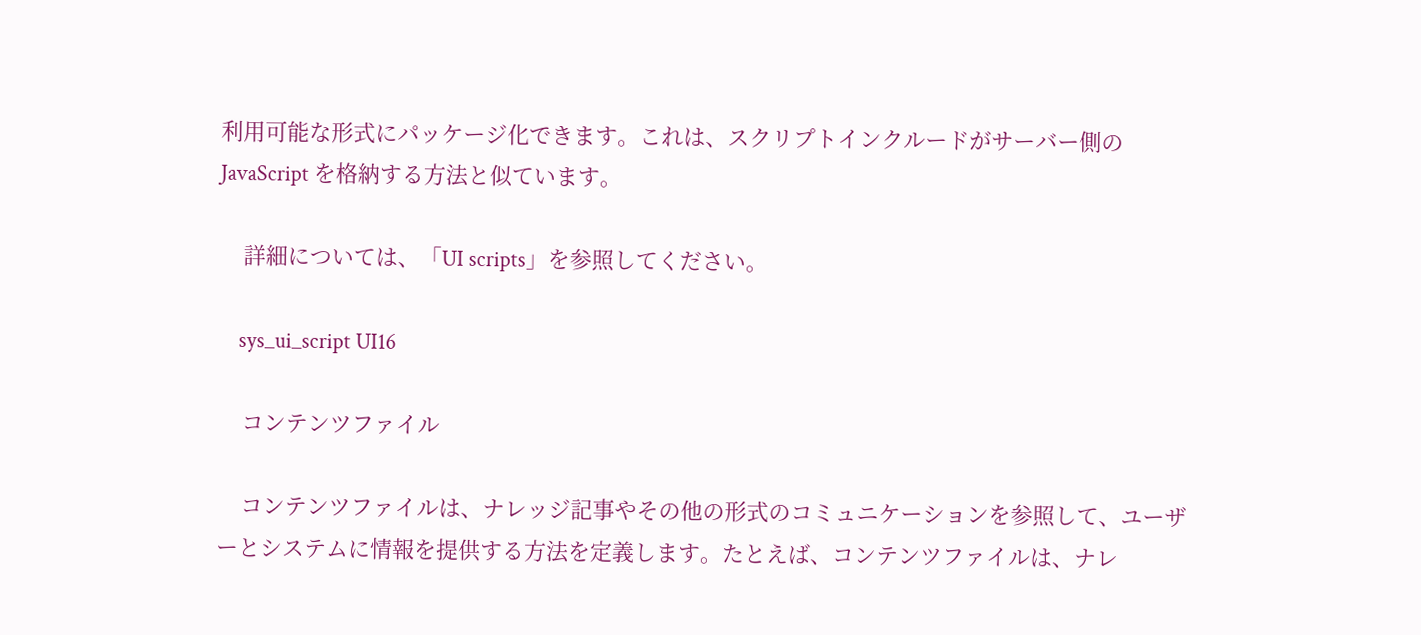利用可能な形式にパッケージ化できます。これは、スクリプトインクルードがサーバー側の JavaScript を格納する方法と似ています。

    詳細については、「UI scripts」を参照してください。

    sys_ui_script UI16

    コンテンツファイル

    コンテンツファイルは、ナレッジ記事やその他の形式のコミュニケーションを参照して、ユーザーとシステムに情報を提供する方法を定義します。たとえば、コンテンツファイルは、ナレ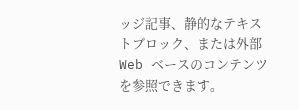ッジ記事、静的なテキストブロック、または外部 Web ベースのコンテンツを参照できます。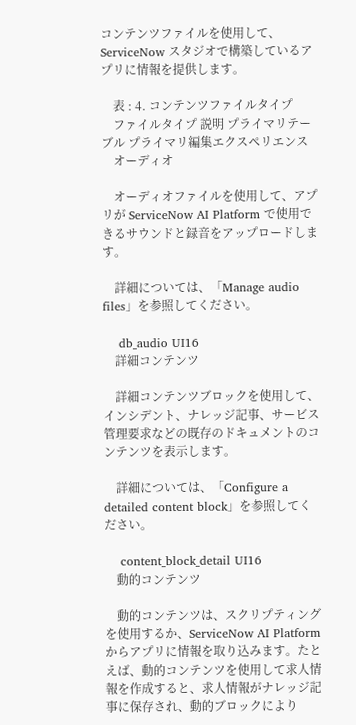コンテンツファイルを使用して、ServiceNow スタジオで構築しているアプリに情報を提供します。

    表 : 4. コンテンツファイルタイプ
    ファイルタイプ 説明 プライマリテーブル プライマリ編集エクスペリエンス
    オーディオ

    オーディオファイルを使用して、アプリが ServiceNow AI Platform で使用できるサウンドと録音をアップロードします。

    詳細については、「Manage audio files」を参照してください。

    db_audio UI16
    詳細コンテンツ

    詳細コンテンツブロックを使用して、インシデント、ナレッジ記事、サービス管理要求などの既存のドキュメントのコンテンツを表示します。

    詳細については、「Configure a detailed content block」を参照してください。

    content_block_detail UI16
    動的コンテンツ

    動的コンテンツは、スクリプティングを使用するか、ServiceNow AI Platform からアプリに情報を取り込みます。たとえば、動的コンテンツを使用して求人情報を作成すると、求人情報がナレッジ記事に保存され、動的ブロックにより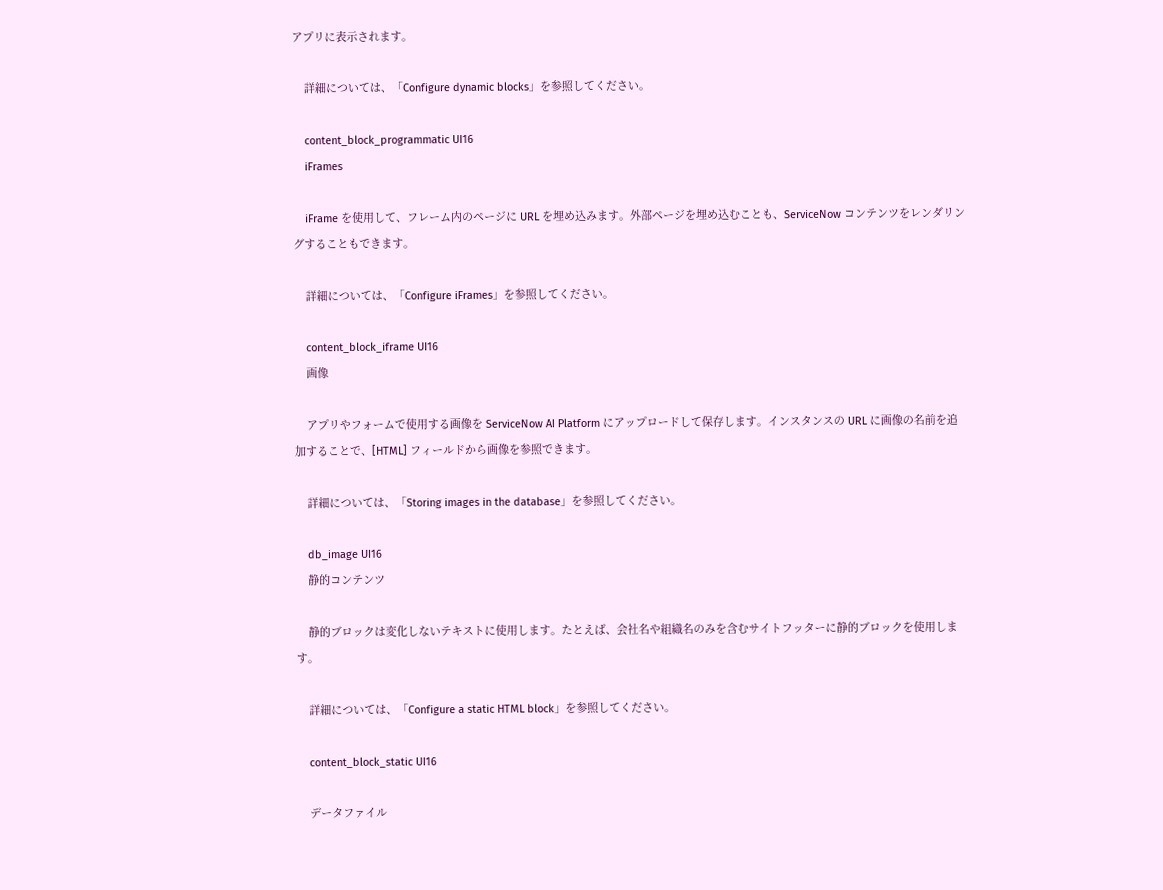アプリに表示されます。

    詳細については、「Configure dynamic blocks」を参照してください。

    content_block_programmatic UI16
    iFrames

    iFrame を使用して、フレーム内のページに URL を埋め込みます。外部ページを埋め込むことも、ServiceNow コンテンツをレンダリングすることもできます。

    詳細については、「Configure iFrames」を参照してください。

    content_block_iframe UI16
    画像

    アプリやフォームで使用する画像を ServiceNow AI Platform にアップロードして保存します。インスタンスの URL に画像の名前を追加することで、[HTML] フィールドから画像を参照できます。

    詳細については、「Storing images in the database」を参照してください。

    db_image UI16
    静的コンテンツ

    静的ブロックは変化しないテキストに使用します。たとえば、会社名や組織名のみを含むサイトフッターに静的ブロックを使用します。

    詳細については、「Configure a static HTML block」を参照してください。

    content_block_static UI16

    データファイル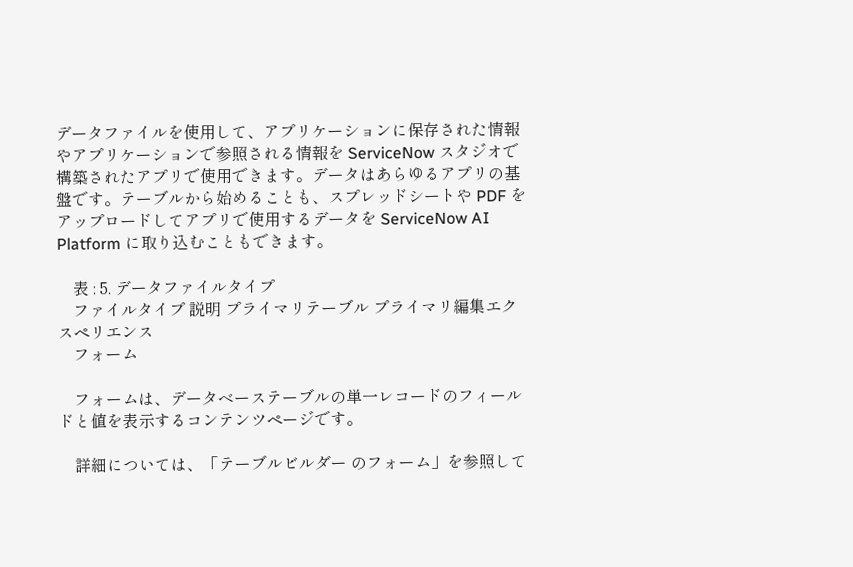データファイルを使用して、アプリケーションに保存された情報やアプリケーションで参照される情報を ServiceNow スタジオで構築されたアプリで使用できます。データはあらゆるアプリの基盤です。テーブルから始めることも、スプレッドシートや PDF をアップロードしてアプリで使用するデータを ServiceNow AI Platform に取り込むこともできます。

    表 : 5. データファイルタイプ
    ファイルタイプ 説明 プライマリテーブル プライマリ編集エクスペリエンス
    フォーム

    フォームは、データベーステーブルの単一レコードのフィールドと値を表示するコンテンツページです。

    詳細については、「テーブルビルダー のフォーム」を参照して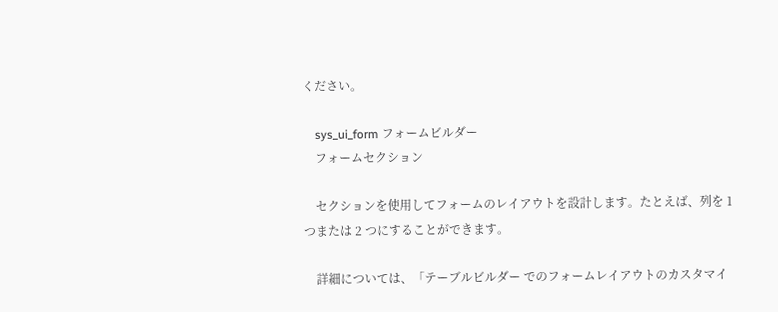ください。

    sys_ui_form フォームビルダー
    フォームセクション

    セクションを使用してフォームのレイアウトを設計します。たとえば、列を 1 つまたは 2 つにすることができます。

    詳細については、「テーブルビルダー でのフォームレイアウトのカスタマイ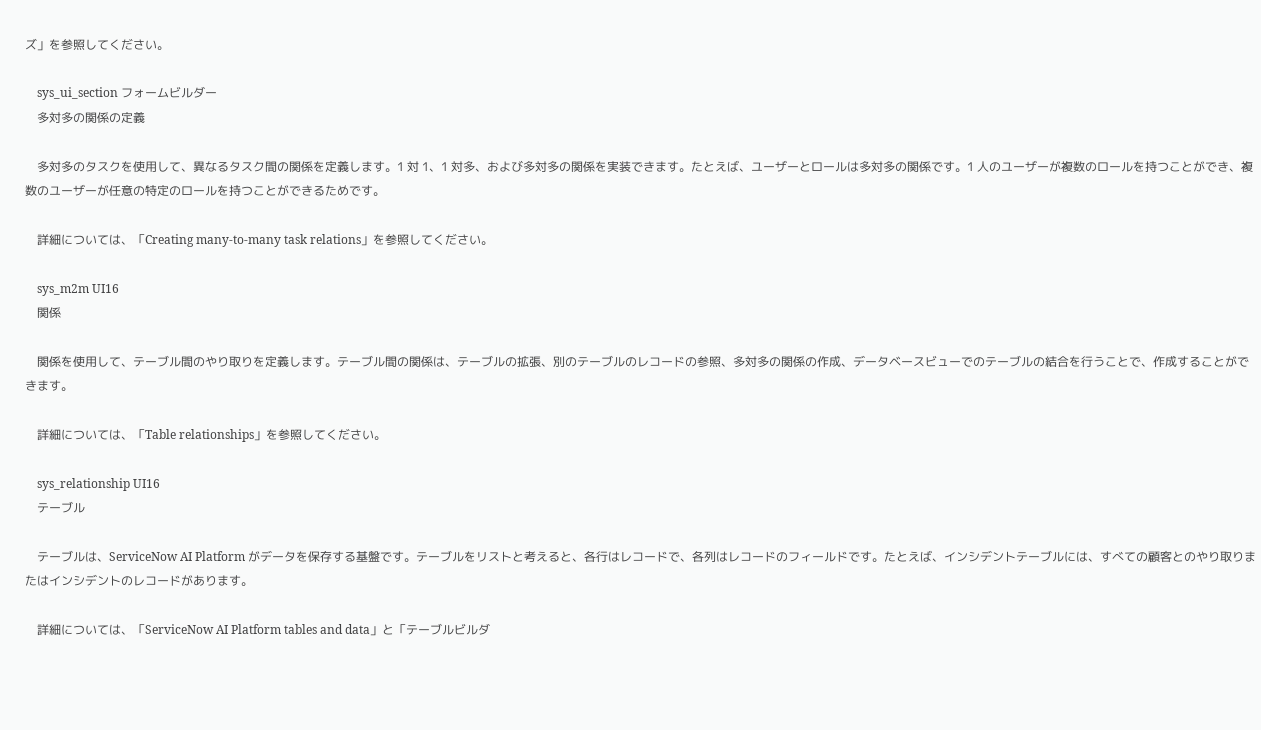ズ」を参照してください。

    sys_ui_section フォームビルダー
    多対多の関係の定義

    多対多のタスクを使用して、異なるタスク間の関係を定義します。1 対 1、1 対多、および多対多の関係を実装できます。たとえば、ユーザーとロールは多対多の関係です。1 人のユーザーが複数のロールを持つことができ、複数のユーザーが任意の特定のロールを持つことができるためです。

    詳細については、「Creating many-to-many task relations」を参照してください。

    sys_m2m UI16
    関係

    関係を使用して、テーブル間のやり取りを定義します。テーブル間の関係は、テーブルの拡張、別のテーブルのレコードの参照、多対多の関係の作成、データベースビューでのテーブルの結合を行うことで、作成することができます。

    詳細については、「Table relationships」を参照してください。

    sys_relationship UI16
    テーブル

    テーブルは、ServiceNow AI Platform がデータを保存する基盤です。テーブルをリストと考えると、各行はレコードで、各列はレコードのフィールドです。たとえば、インシデントテーブルには、すべての顧客とのやり取りまたはインシデントのレコードがあります。

    詳細については、「ServiceNow AI Platform tables and data」と「テーブルビルダ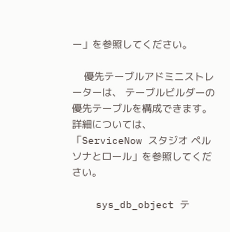ー」を参照してください。

    優先テーブルアドミニストレーターは、 テーブルビルダーの優先テーブルを構成できます。詳細については、「ServiceNow スタジオ ペルソナとロール」を参照してください。

    sys_db_object テ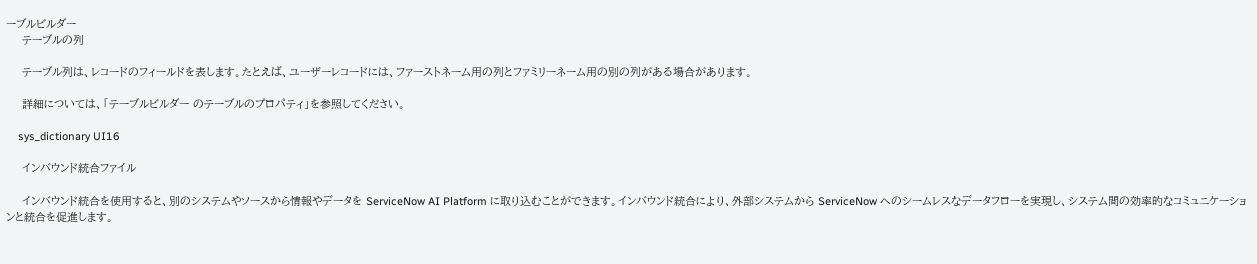ーブルビルダー
    テーブルの列

    テーブル列は、レコードのフィールドを表します。たとえば、ユーザーレコードには、ファーストネーム用の列とファミリーネーム用の別の列がある場合があります。

    詳細については、「テーブルビルダー のテーブルのプロパティ」を参照してください。

    sys_dictionary UI16

    インバウンド統合ファイル

    インバウンド統合を使用すると、別のシステムやソースから情報やデータを ServiceNow AI Platform に取り込むことができます。インバウンド統合により、外部システムから ServiceNow へのシームレスなデータフローを実現し、システム間の効率的なコミュニケーションと統合を促進します。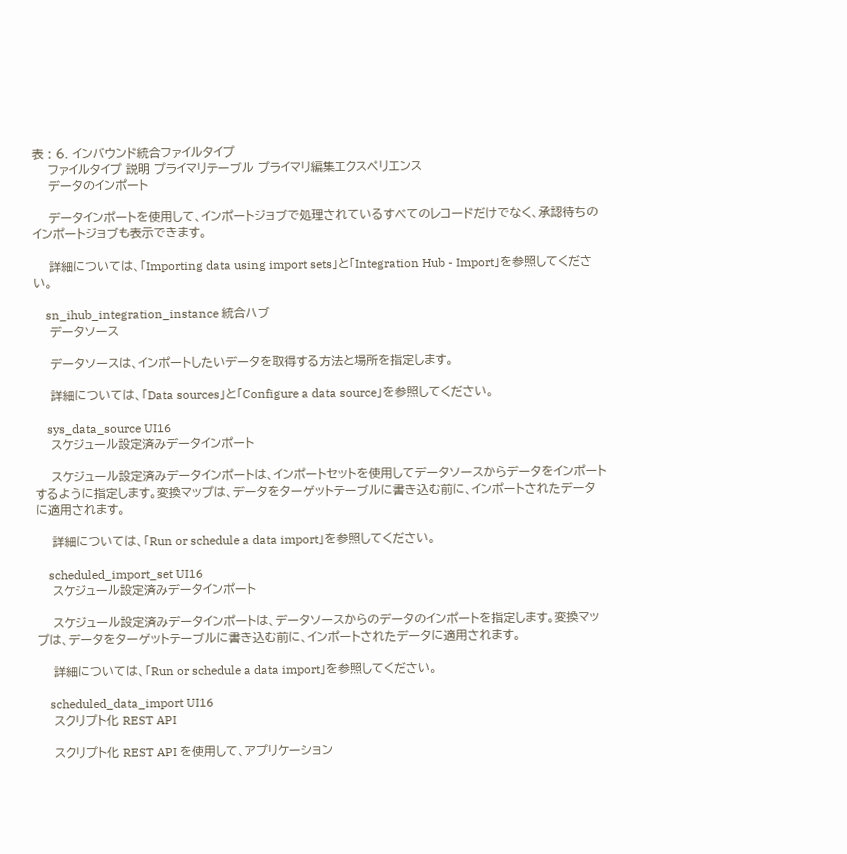表 : 6. インバウンド統合ファイルタイプ
    ファイルタイプ 説明 プライマリテーブル プライマリ編集エクスペリエンス
    データのインポート

    データインポートを使用して、インポートジョブで処理されているすべてのレコードだけでなく、承認待ちのインポートジョブも表示できます。

    詳細については、「Importing data using import sets」と「Integration Hub - Import」を参照してください。

    sn_ihub_integration_instance 統合ハブ
    データソース

    データソースは、インポートしたいデータを取得する方法と場所を指定します。

    詳細については、「Data sources」と「Configure a data source」を参照してください。

    sys_data_source UI16
    スケジュール設定済みデータインポート

    スケジュール設定済みデータインポートは、インポートセットを使用してデータソースからデータをインポートするように指定します。変換マップは、データをターゲットテーブルに書き込む前に、インポートされたデータに適用されます。

    詳細については、「Run or schedule a data import」を参照してください。

    scheduled_import_set UI16
    スケジュール設定済みデータインポート

    スケジュール設定済みデータインポートは、データソースからのデータのインポートを指定します。変換マップは、データをターゲットテーブルに書き込む前に、インポートされたデータに適用されます。

    詳細については、「Run or schedule a data import」を参照してください。

    scheduled_data_import UI16
    スクリプト化 REST API

    スクリプト化 REST API を使用して、アプリケーション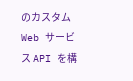のカスタム Web サービス API を構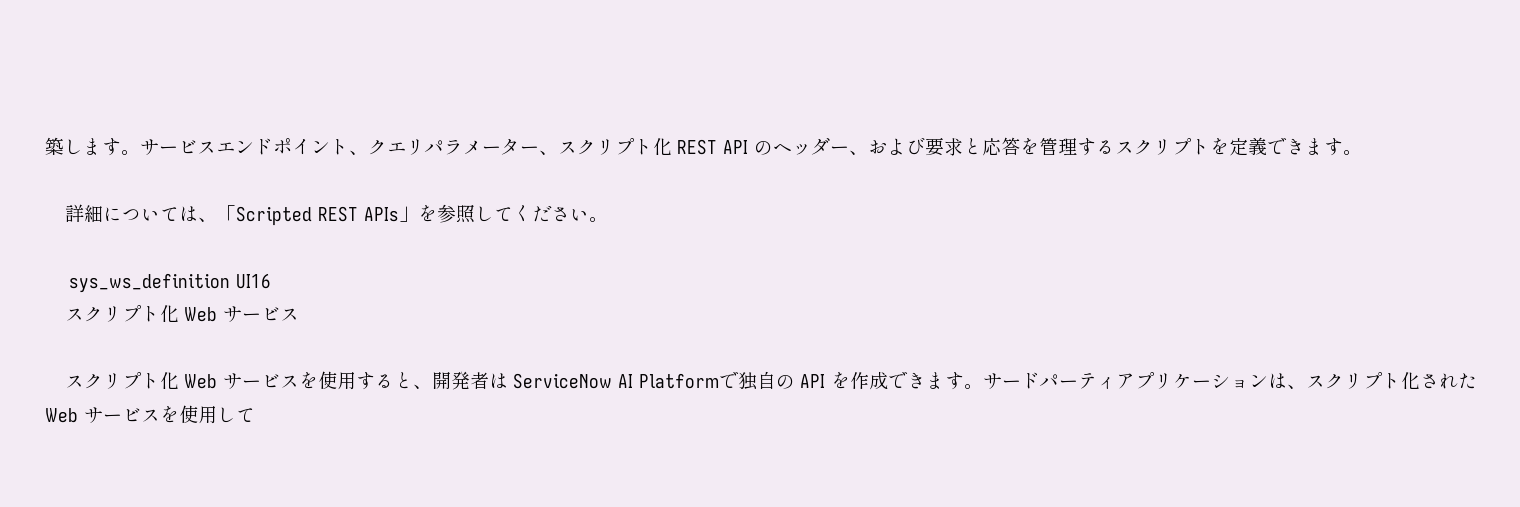築します。サービスエンドポイント、クエリパラメーター、スクリプト化 REST API のヘッダー、および要求と応答を管理するスクリプトを定義できます。

    詳細については、「Scripted REST APIs」を参照してください。

    sys_ws_definition UI16
    スクリプト化 Web サービス

    スクリプト化 Web サービスを使用すると、開発者は ServiceNow AI Platformで独自の API を作成できます。サードパーティアプリケーションは、スクリプト化された Web サービスを使用して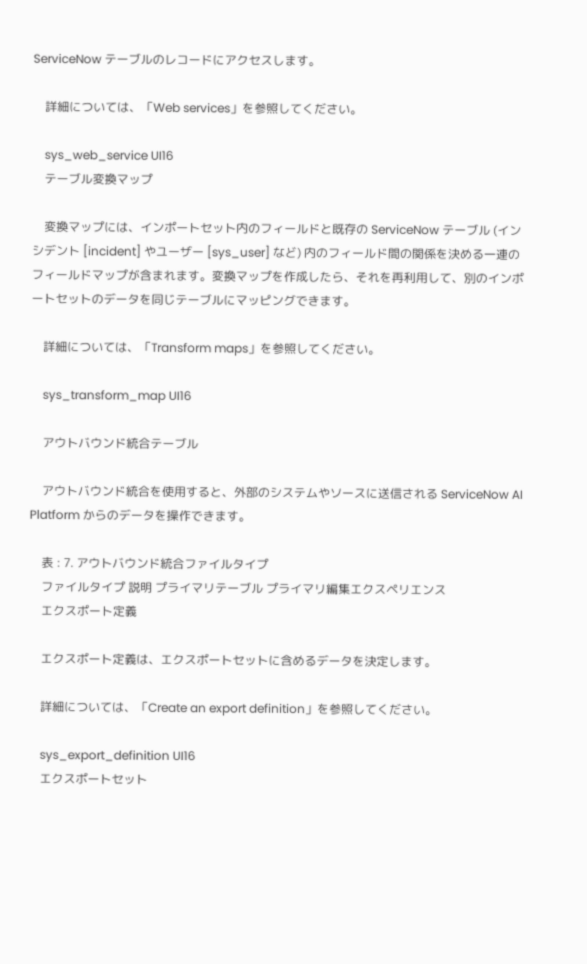ServiceNow テーブルのレコードにアクセスします。

    詳細については、「Web services」を参照してください。

    sys_web_service UI16
    テーブル変換マップ

    変換マップには、インポートセット内のフィールドと既存の ServiceNow テーブル (インシデント [incident] やユーザー [sys_user] など) 内のフィールド間の関係を決める一連のフィールドマップが含まれます。変換マップを作成したら、それを再利用して、別のインポートセットのデータを同じテーブルにマッピングできます。

    詳細については、「Transform maps」を参照してください。

    sys_transform_map UI16

    アウトバウンド統合テーブル

    アウトバウンド統合を使用すると、外部のシステムやソースに送信される ServiceNow AI Platform からのデータを操作できます。

    表 : 7. アウトバウンド統合ファイルタイプ
    ファイルタイプ 説明 プライマリテーブル プライマリ編集エクスペリエンス
    エクスポート定義

    エクスポート定義は、エクスポートセットに含めるデータを決定します。

    詳細については、「Create an export definition」を参照してください。

    sys_export_definition UI16
    エクスポートセット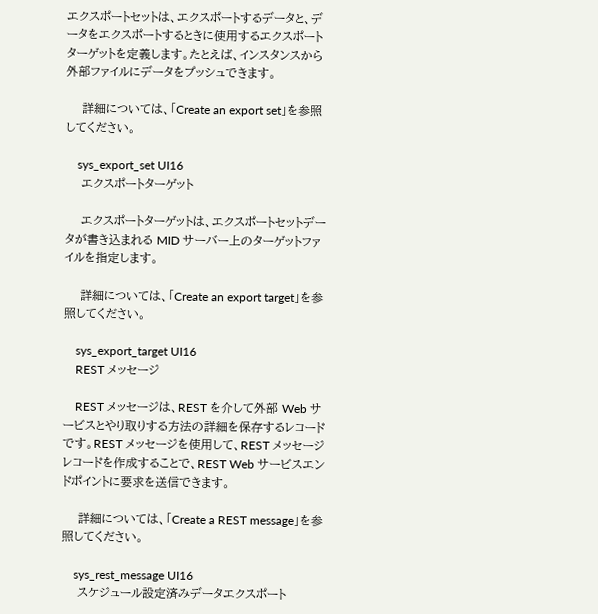エクスポートセットは、エクスポートするデータと、データをエクスポートするときに使用するエクスポートターゲットを定義します。たとえば、インスタンスから外部ファイルにデータをプッシュできます。

    詳細については、「Create an export set」を参照してください。

    sys_export_set UI16
    エクスポートターゲット

    エクスポートターゲットは、エクスポートセットデータが書き込まれる MID サーバー上のターゲットファイルを指定します。

    詳細については、「Create an export target」を参照してください。

    sys_export_target UI16
    REST メッセージ

    REST メッセージは、REST を介して外部 Web サービスとやり取りする方法の詳細を保存するレコードです。REST メッセージを使用して、REST メッセージレコードを作成することで、REST Web サービスエンドポイントに要求を送信できます。

    詳細については、「Create a REST message」を参照してください。

    sys_rest_message UI16
    スケジュール設定済みデータエクスポート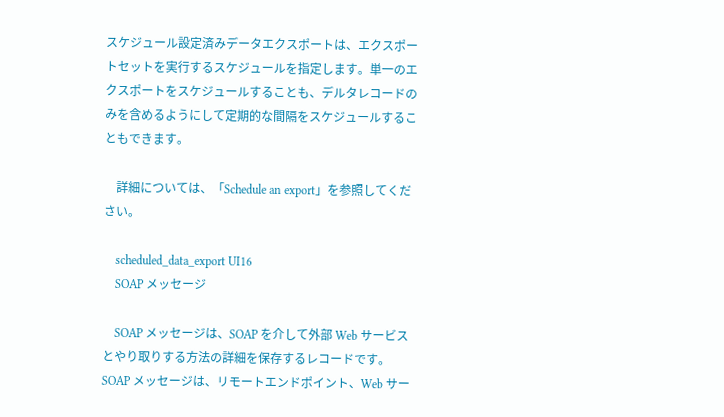スケジュール設定済みデータエクスポートは、エクスポートセットを実行するスケジュールを指定します。単一のエクスポートをスケジュールすることも、デルタレコードのみを含めるようにして定期的な間隔をスケジュールすることもできます。

    詳細については、「Schedule an export」を参照してください。

    scheduled_data_export UI16
    SOAP メッセージ

    SOAP メッセージは、SOAP を介して外部 Web サービスとやり取りする方法の詳細を保存するレコードです。SOAP メッセージは、リモートエンドポイント、Web サー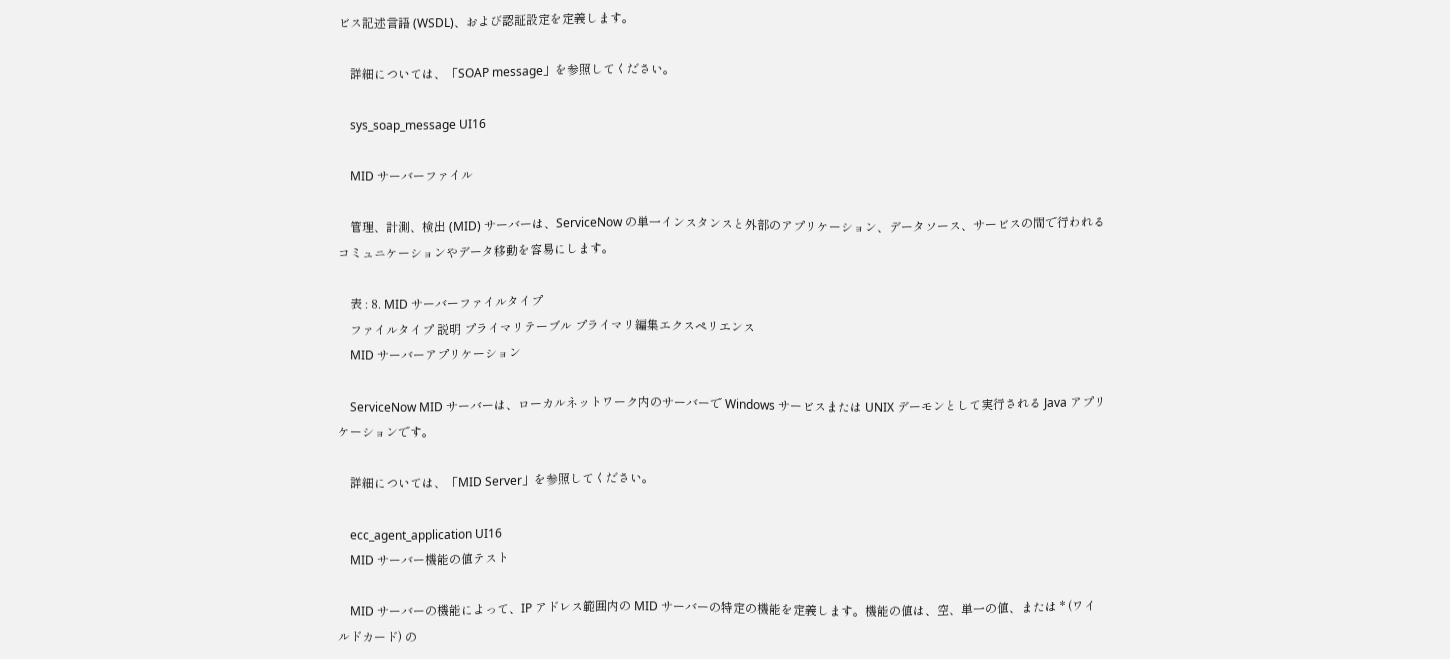ビス記述言語 (WSDL)、および認証設定を定義します。

    詳細については、「SOAP message」を参照してください。

    sys_soap_message UI16

    MID サーバーファイル

    管理、計測、検出 (MID) サーバーは、ServiceNow の単一インスタンスと外部のアプリケーション、データソース、サービスの間で行われるコミュニケーションやデータ移動を容易にします。

    表 : 8. MID サーバーファイルタイプ
    ファイルタイプ 説明 プライマリテーブル プライマリ編集エクスペリエンス
    MID サーバーアプリケーション

    ServiceNow MID サーバーは、ローカルネットワーク内のサーバーで Windows サービスまたは UNIX デーモンとして実行される Java アプリケーションです。

    詳細については、「MID Server」を参照してください。

    ecc_agent_application UI16
    MID サーバー機能の値テスト

    MID サーバーの機能によって、IP アドレス範囲内の MID サーバーの特定の機能を定義します。機能の値は、空、単一の値、または * (ワイルドカード) の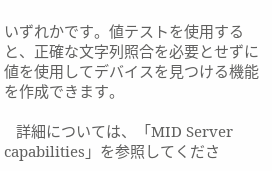いずれかです。値テストを使用すると、正確な文字列照合を必要とせずに値を使用してデバイスを見つける機能を作成できます。

    詳細については、「MID Server capabilities」を参照してくださ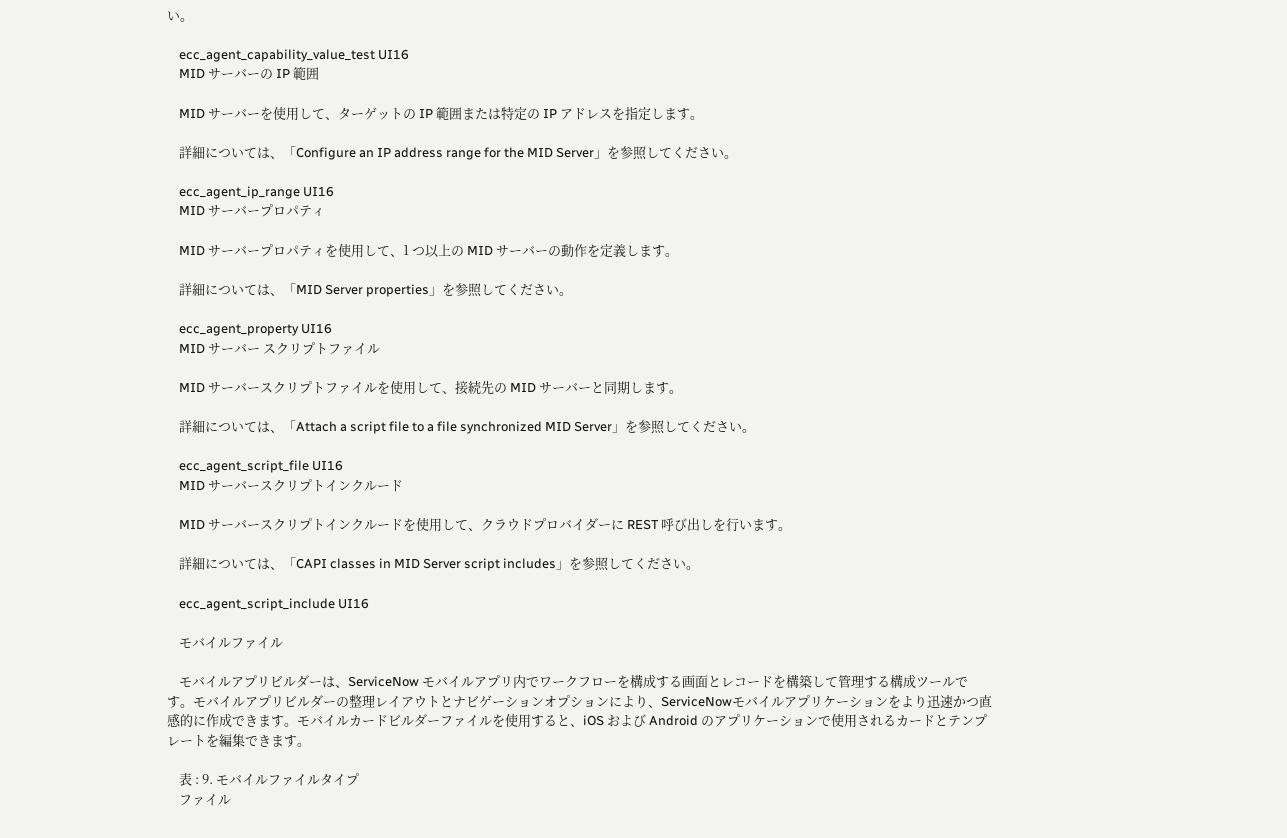い。

    ecc_agent_capability_value_test UI16
    MID サーバーの IP 範囲

    MID サーバーを使用して、ターゲットの IP 範囲または特定の IP アドレスを指定します。

    詳細については、「Configure an IP address range for the MID Server」を参照してください。

    ecc_agent_ip_range UI16
    MID サーバープロパティ

    MID サーバープロパティを使用して、1 つ以上の MID サーバーの動作を定義します。

    詳細については、「MID Server properties」を参照してください。

    ecc_agent_property UI16
    MID サーバー スクリプトファイル

    MID サーバースクリプトファイルを使用して、接続先の MID サーバーと同期します。

    詳細については、「Attach a script file to a file synchronized MID Server」を参照してください。

    ecc_agent_script_file UI16
    MID サーバースクリプトインクルード

    MID サーバースクリプトインクルードを使用して、クラウドプロバイダーに REST 呼び出しを行います。

    詳細については、「CAPI classes in MID Server script includes」を参照してください。

    ecc_agent_script_include UI16

    モバイルファイル

    モバイルアプリビルダーは、ServiceNow モバイルアプリ内でワークフローを構成する画面とレコードを構築して管理する構成ツールです。モバイルアプリビルダーの整理レイアウトとナビゲーションオプションにより、ServiceNowモバイルアプリケーションをより迅速かつ直感的に作成できます。モバイルカードビルダーファイルを使用すると、iOS および Android のアプリケーションで使用されるカードとテンプレートを編集できます。

    表 : 9. モバイルファイルタイプ
    ファイル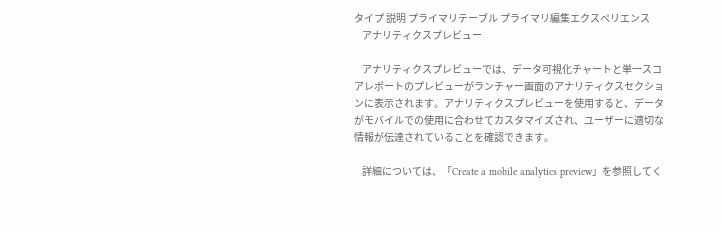タイプ 説明 プライマリテーブル プライマリ編集エクスペリエンス
    アナリティクスプレビュー

    アナリティクスプレビューでは、データ可視化チャートと単一スコアレポートのプレビューがランチャー画面のアナリティクスセクションに表示されます。アナリティクスプレビューを使用すると、データがモバイルでの使用に合わせてカスタマイズされ、ユーザーに適切な情報が伝達されていることを確認できます。

    詳細については、「Create a mobile analytics preview」を参照してく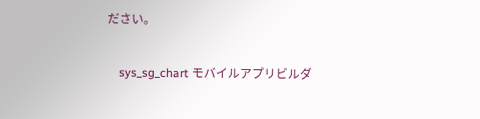ださい。

    sys_sg_chart モバイルアプリビルダ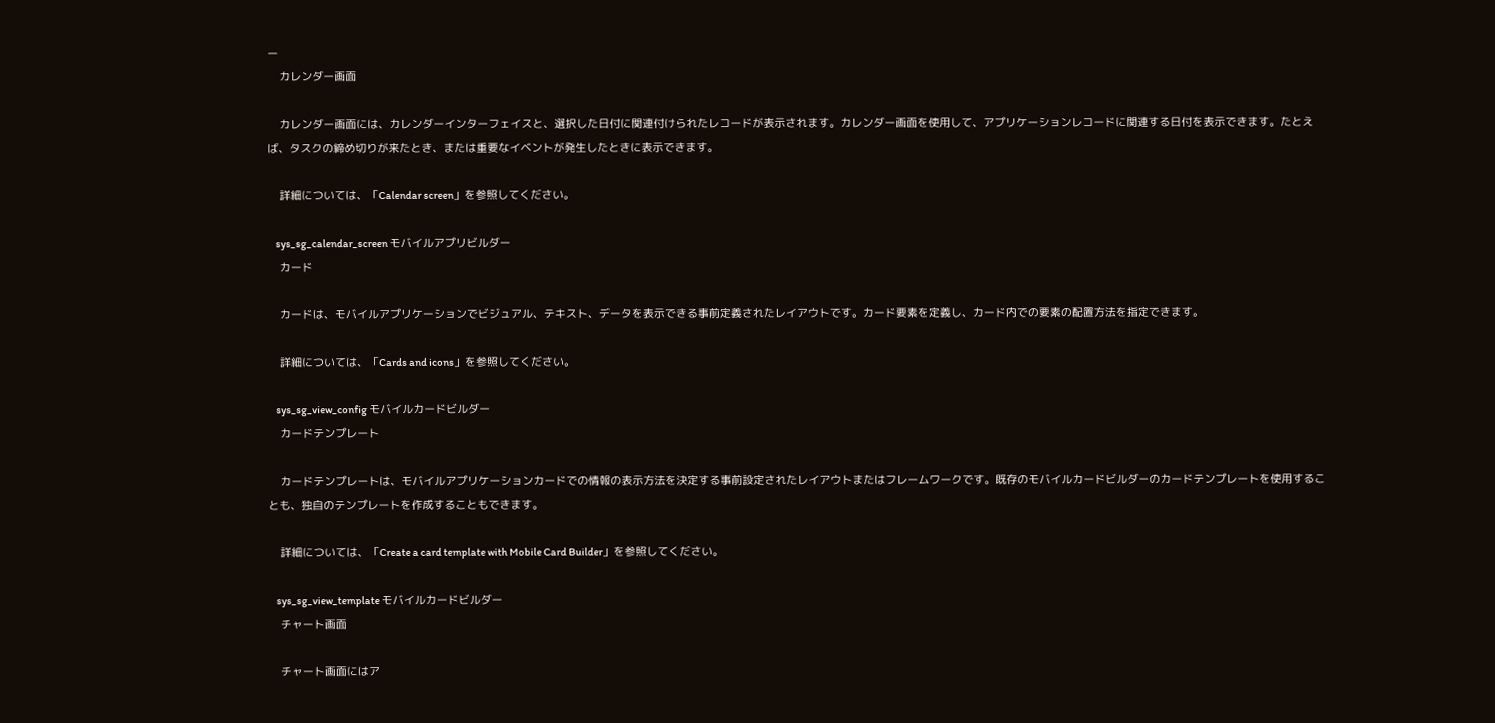ー
    カレンダー画面

    カレンダー画面には、カレンダーインターフェイスと、選択した日付に関連付けられたレコードが表示されます。カレンダー画面を使用して、アプリケーションレコードに関連する日付を表示できます。たとえば、タスクの締め切りが来たとき、または重要なイベントが発生したときに表示できます。

    詳細については、「Calendar screen」を参照してください。

    sys_sg_calendar_screen モバイルアプリビルダー
    カード

    カードは、モバイルアプリケーションでビジュアル、テキスト、データを表示できる事前定義されたレイアウトです。カード要素を定義し、カード内での要素の配置方法を指定できます。

    詳細については、「Cards and icons」を参照してください。

    sys_sg_view_config モバイルカードビルダー
    カードテンプレート

    カードテンプレートは、モバイルアプリケーションカードでの情報の表示方法を決定する事前設定されたレイアウトまたはフレームワークです。既存のモバイルカードビルダーのカードテンプレートを使用することも、独自のテンプレートを作成することもできます。

    詳細については、「Create a card template with Mobile Card Builder」を参照してください。

    sys_sg_view_template モバイルカードビルダー
    チャート画面

    チャート画面にはア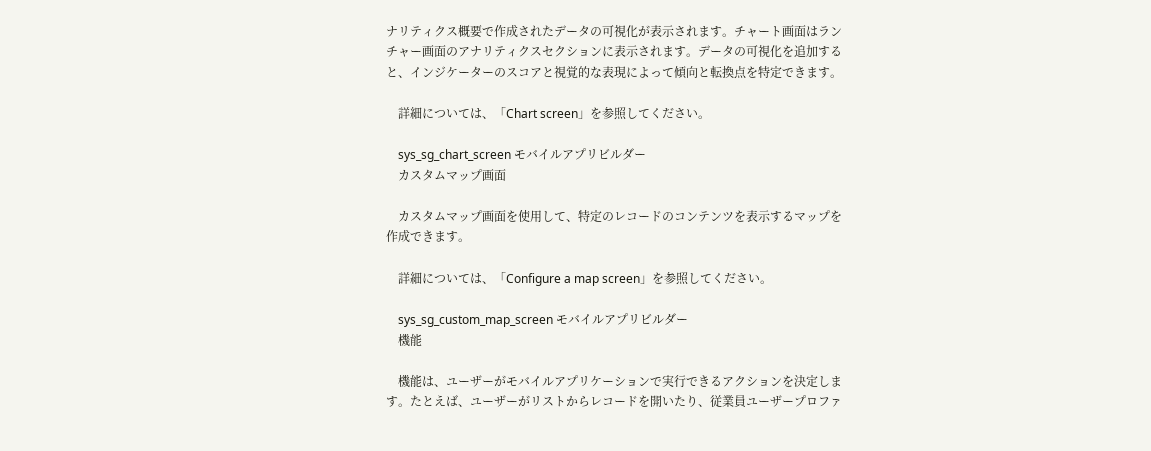ナリティクス概要で作成されたデータの可視化が表示されます。チャート画面はランチャー画面のアナリティクスセクションに表示されます。データの可視化を追加すると、インジケーターのスコアと視覚的な表現によって傾向と転換点を特定できます。

    詳細については、「Chart screen」を参照してください。

    sys_sg_chart_screen モバイルアプリビルダー
    カスタムマップ画面

    カスタムマップ画面を使用して、特定のレコードのコンテンツを表示するマップを作成できます。

    詳細については、「Configure a map screen」を参照してください。

    sys_sg_custom_map_screen モバイルアプリビルダー
    機能

    機能は、ユーザーがモバイルアプリケーションで実行できるアクションを決定します。たとえば、ユーザーがリストからレコードを開いたり、従業員ユーザープロファ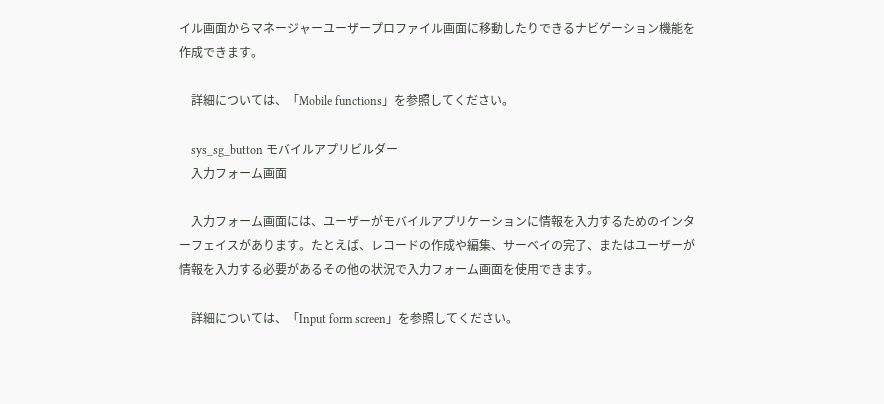イル画面からマネージャーユーザープロファイル画面に移動したりできるナビゲーション機能を作成できます。

    詳細については、「Mobile functions」を参照してください。

    sys_sg_button モバイルアプリビルダー
    入力フォーム画面

    入力フォーム画面には、ユーザーがモバイルアプリケーションに情報を入力するためのインターフェイスがあります。たとえば、レコードの作成や編集、サーベイの完了、またはユーザーが情報を入力する必要があるその他の状況で入力フォーム画面を使用できます。

    詳細については、「Input form screen」を参照してください。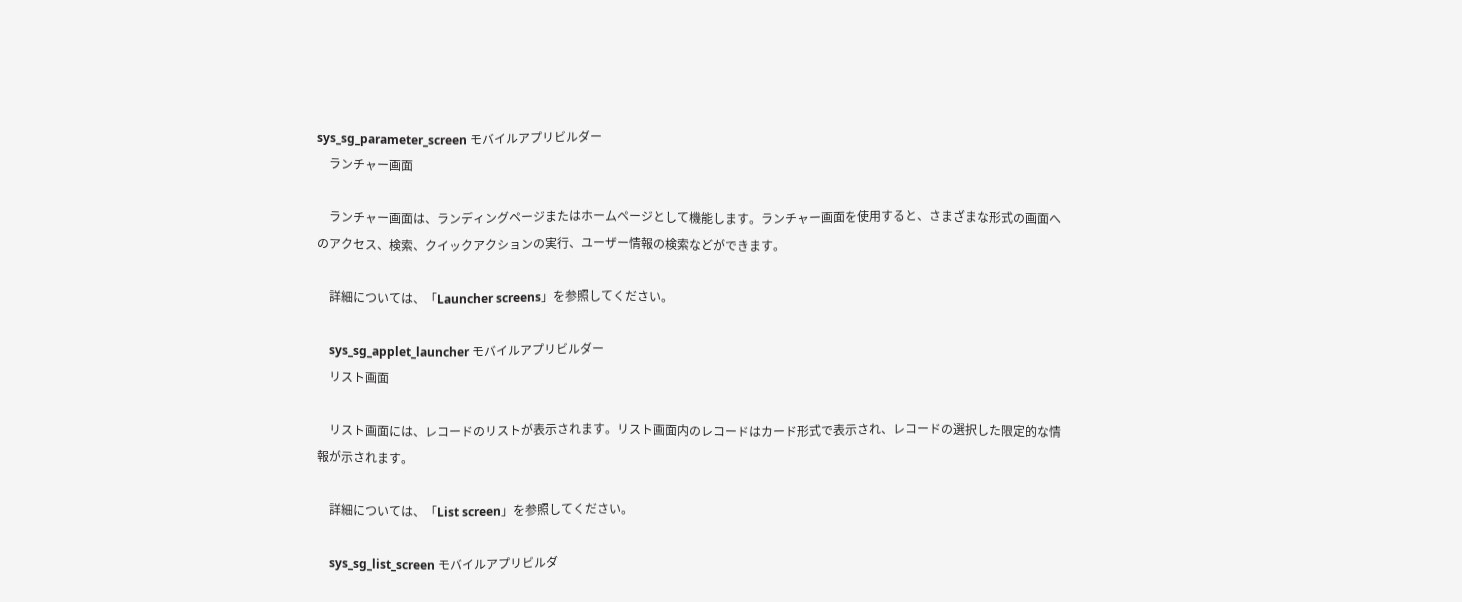sys_sg_parameter_screen モバイルアプリビルダー
    ランチャー画面

    ランチャー画面は、ランディングページまたはホームページとして機能します。ランチャー画面を使用すると、さまざまな形式の画面へのアクセス、検索、クイックアクションの実行、ユーザー情報の検索などができます。

    詳細については、「Launcher screens」を参照してください。

    sys_sg_applet_launcher モバイルアプリビルダー
    リスト画面

    リスト画面には、レコードのリストが表示されます。リスト画面内のレコードはカード形式で表示され、レコードの選択した限定的な情報が示されます。

    詳細については、「List screen」を参照してください。

    sys_sg_list_screen モバイルアプリビルダ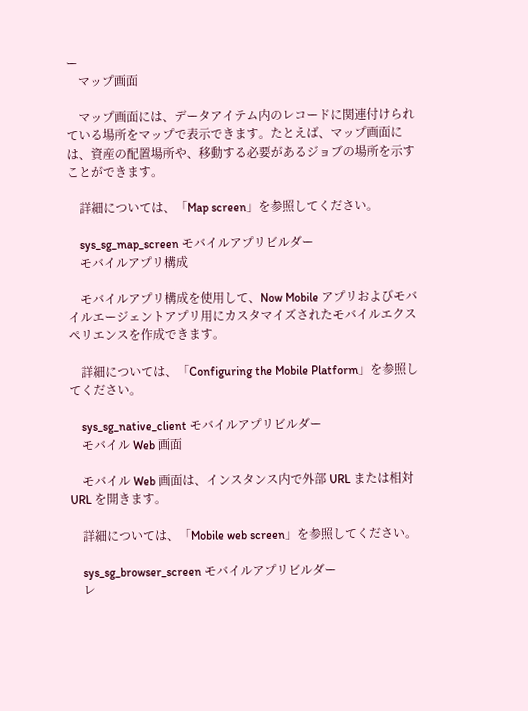ー
    マップ画面

    マップ画面には、データアイテム内のレコードに関連付けられている場所をマップで表示できます。たとえば、マップ画面には、資産の配置場所や、移動する必要があるジョブの場所を示すことができます。

    詳細については、「Map screen」を参照してください。

    sys_sg_map_screen モバイルアプリビルダー
    モバイルアプリ構成

    モバイルアプリ構成を使用して、Now Mobile アプリおよびモバイルエージェントアプリ用にカスタマイズされたモバイルエクスペリエンスを作成できます。

    詳細については、「Configuring the Mobile Platform」を参照してください。

    sys_sg_native_client モバイルアプリビルダー
    モバイル Web 画面

    モバイル Web 画面は、インスタンス内で外部 URL または相対 URL を開きます。

    詳細については、「Mobile web screen」を参照してください。

    sys_sg_browser_screen モバイルアプリビルダー
    レ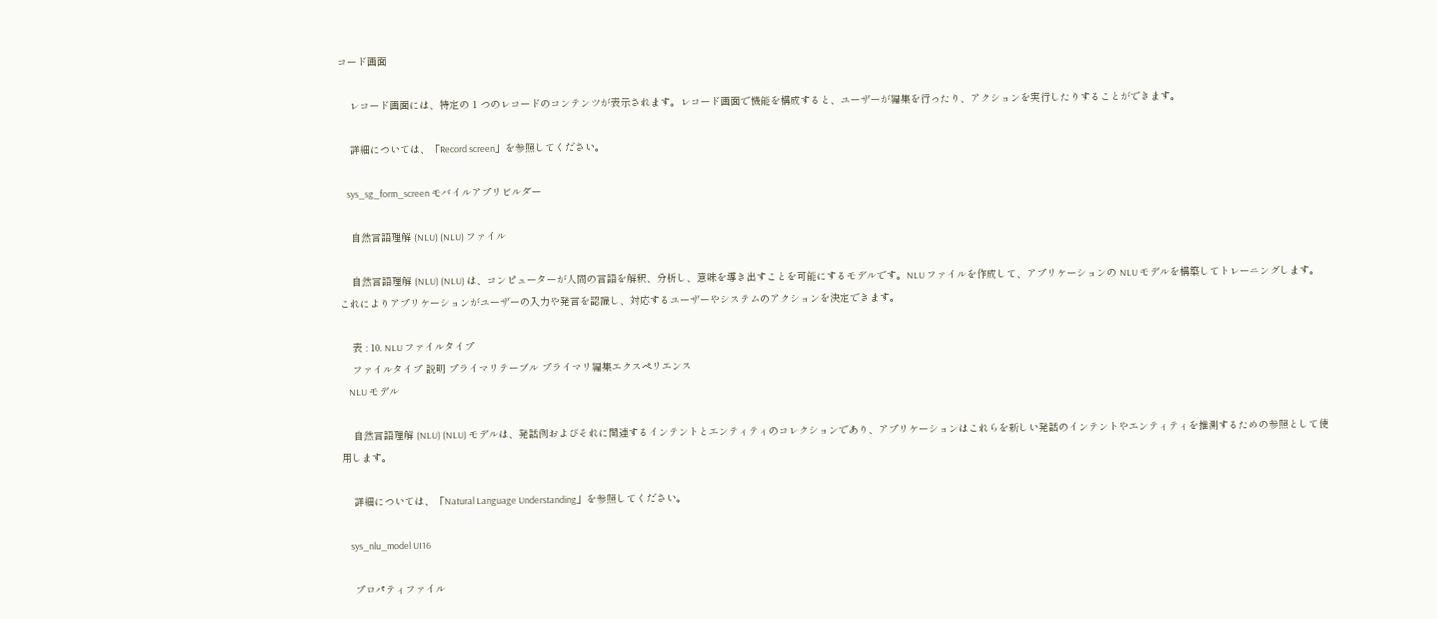コード画面

    レコード画面には、特定の 1 つのレコードのコンテンツが表示されます。レコード画面で機能を構成すると、ユーザーが編集を行ったり、アクションを実行したりすることができます。

    詳細については、「Record screen」を参照してください。

    sys_sg_form_screen モバイルアプリビルダー

    自然言語理解 (NLU) (NLU) ファイル

    自然言語理解 (NLU) (NLU) は、コンピューターが人間の言語を解釈、分析し、意味を導き出すことを可能にするモデルです。NLU ファイルを作成して、アプリケーションの NLU モデルを構築してトレーニングします。これによりアプリケーションがユーザーの入力や発言を認識し、対応するユーザーやシステムのアクションを決定できます。

    表 : 10. NLU ファイルタイプ
    ファイルタイプ 説明 プライマリテーブル プライマリ編集エクスペリエンス
    NLU モデル

    自然言語理解 (NLU) (NLU) モデルは、発話例およびそれに関連するインテントとエンティティのコレクションであり、アプリケーションはこれらを新しい発話のインテントやエンティティを推測するための参照として使用します。

    詳細については、「Natural Language Understanding」を参照してください。

    sys_nlu_model UI16

    プロパティファイル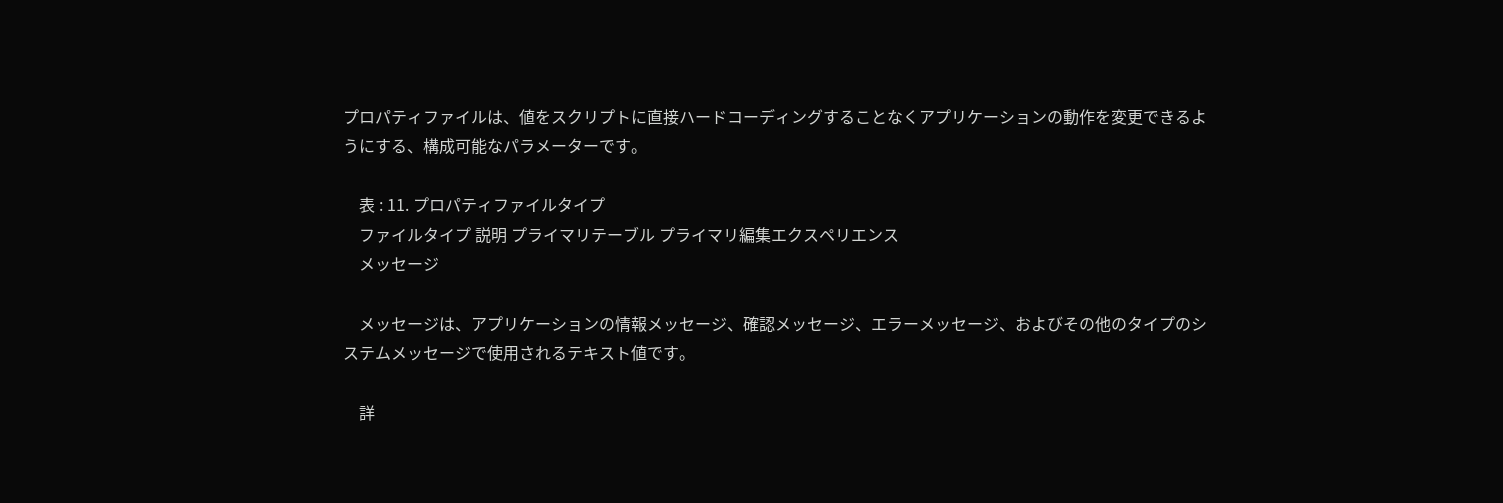プロパティファイルは、値をスクリプトに直接ハードコーディングすることなくアプリケーションの動作を変更できるようにする、構成可能なパラメーターです。

    表 : 11. プロパティファイルタイプ
    ファイルタイプ 説明 プライマリテーブル プライマリ編集エクスペリエンス
    メッセージ

    メッセージは、アプリケーションの情報メッセージ、確認メッセージ、エラーメッセージ、およびその他のタイプのシステムメッセージで使用されるテキスト値です。

    詳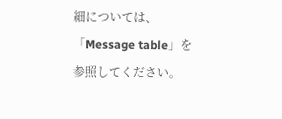細については、「Message table」を参照してください。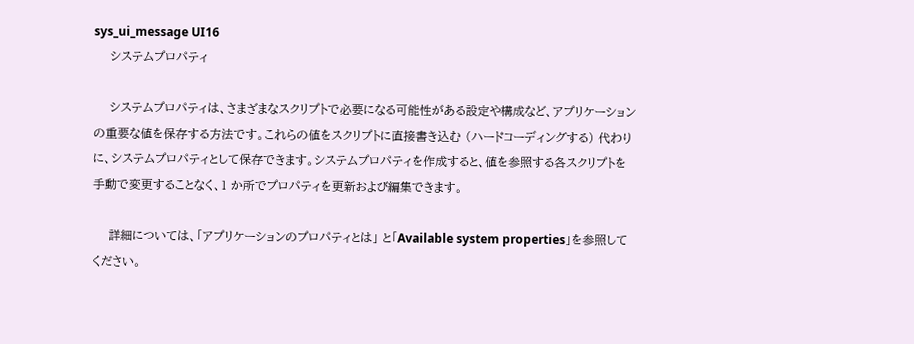sys_ui_message UI16
    システムプロパティ

    システムプロパティは、さまざまなスクリプトで必要になる可能性がある設定や構成など、アプリケーションの重要な値を保存する方法です。これらの値をスクリプトに直接書き込む (ハードコーディングする) 代わりに、システムプロパティとして保存できます。システムプロパティを作成すると、値を参照する各スクリプトを手動で変更することなく、1 か所でプロパティを更新および編集できます。

    詳細については、「アプリケーションのプロパティとは」 と「Available system properties」を参照してください。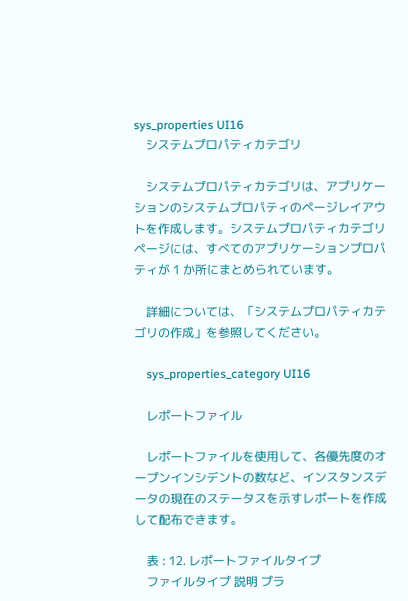sys_properties UI16
    システムプロパティカテゴリ

    システムプロパティカテゴリは、アプリケーションのシステムプロパティのページレイアウトを作成します。システムプロパティカテゴリページには、すべてのアプリケーションプロパティが 1 か所にまとめられています。

    詳細については、「システムプロパティカテゴリの作成」を参照してください。

    sys_properties_category UI16

    レポートファイル

    レポートファイルを使用して、各優先度のオープンインシデントの数など、インスタンスデータの現在のステータスを示すレポートを作成して配布できます。

    表 : 12. レポートファイルタイプ
    ファイルタイプ 説明 プラ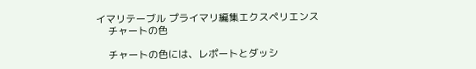イマリテーブル プライマリ編集エクスペリエンス
    チャートの色

    チャートの色には、レポートとダッシ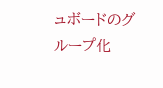ュボードのグループ化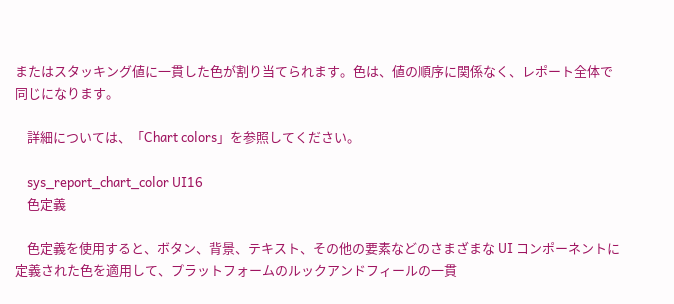またはスタッキング値に一貫した色が割り当てられます。色は、値の順序に関係なく、レポート全体で同じになります。

    詳細については、「Chart colors」を参照してください。

    sys_report_chart_color UI16
    色定義

    色定義を使用すると、ボタン、背景、テキスト、その他の要素などのさまざまな UI コンポーネントに定義された色を適用して、プラットフォームのルックアンドフィールの一貫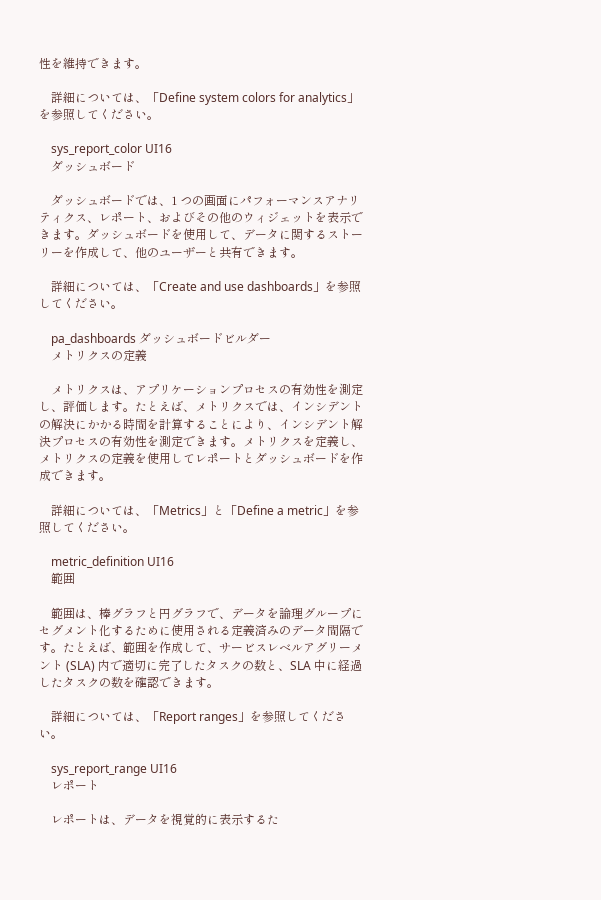性を維持できます。

    詳細については、「Define system colors for analytics」を参照してください。

    sys_report_color UI16
    ダッシュボード

    ダッシュボードでは、1 つの画面にパフォーマンスアナリティクス、レポート、およびその他のウィジェットを表示できます。ダッシュボードを使用して、データに関するストーリーを作成して、他のユーザーと共有できます。

    詳細については、「Create and use dashboards」を参照してください。

    pa_dashboards ダッシュボードビルダー
    メトリクスの定義

    メトリクスは、アプリケーションプロセスの有効性を測定し、評価します。たとえば、メトリクスでは、インシデントの解決にかかる時間を計算することにより、インシデント解決プロセスの有効性を測定できます。メトリクスを定義し、メトリクスの定義を使用してレポートとダッシュボードを作成できます。

    詳細については、「Metrics」と「Define a metric」を参照してください。

    metric_definition UI16
    範囲

    範囲は、棒グラフと円グラフで、データを論理グループにセグメント化するために使用される定義済みのデータ間隔です。たとえば、範囲を作成して、サービスレベルアグリーメント (SLA) 内で適切に完了したタスクの数と、SLA 中に経過したタスクの数を確認できます。

    詳細については、「Report ranges」を参照してください。

    sys_report_range UI16
    レポート

    レポートは、データを視覚的に表示するた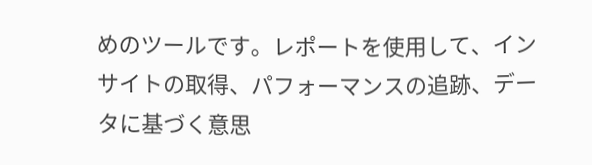めのツールです。レポートを使用して、インサイトの取得、パフォーマンスの追跡、データに基づく意思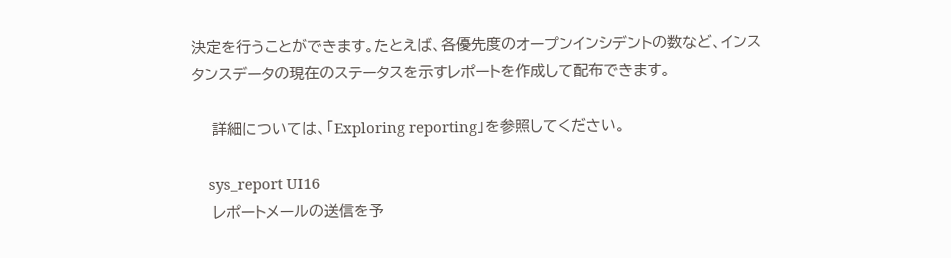決定を行うことができます。たとえば、各優先度のオープンインシデントの数など、インスタンスデータの現在のステータスを示すレポートを作成して配布できます。

    詳細については、「Exploring reporting」を参照してください。

    sys_report UI16
    レポートメールの送信を予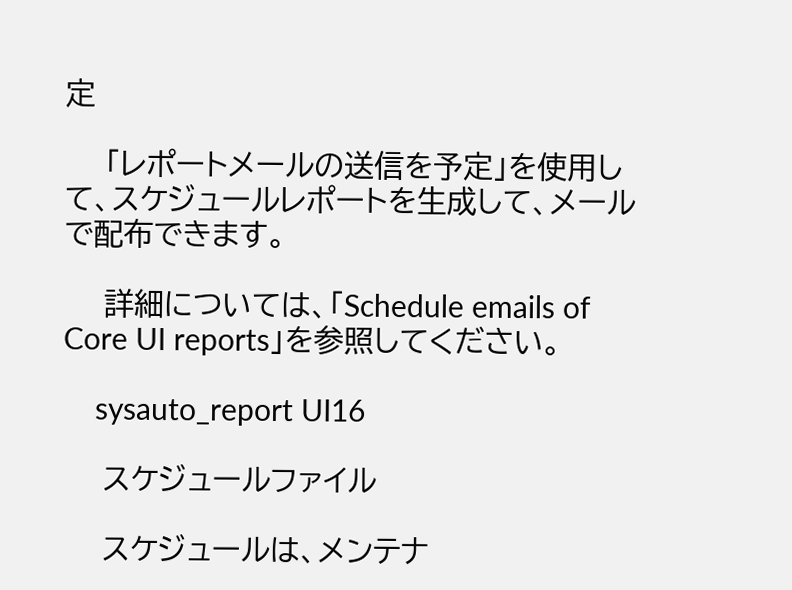定

    「レポートメールの送信を予定」を使用して、スケジュールレポートを生成して、メールで配布できます。

    詳細については、「Schedule emails of Core UI reports」を参照してください。

    sysauto_report UI16

    スケジュールファイル

    スケジュールは、メンテナ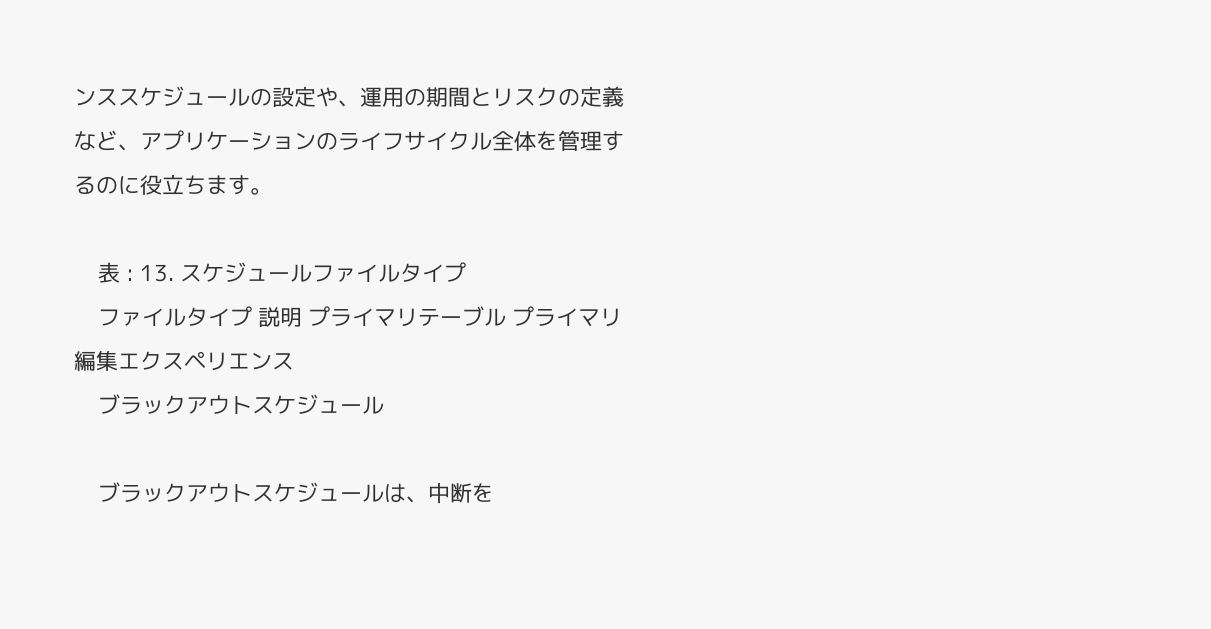ンススケジュールの設定や、運用の期間とリスクの定義など、アプリケーションのライフサイクル全体を管理するのに役立ちます。

    表 : 13. スケジュールファイルタイプ
    ファイルタイプ 説明 プライマリテーブル プライマリ編集エクスペリエンス
    ブラックアウトスケジュール

    ブラックアウトスケジュールは、中断を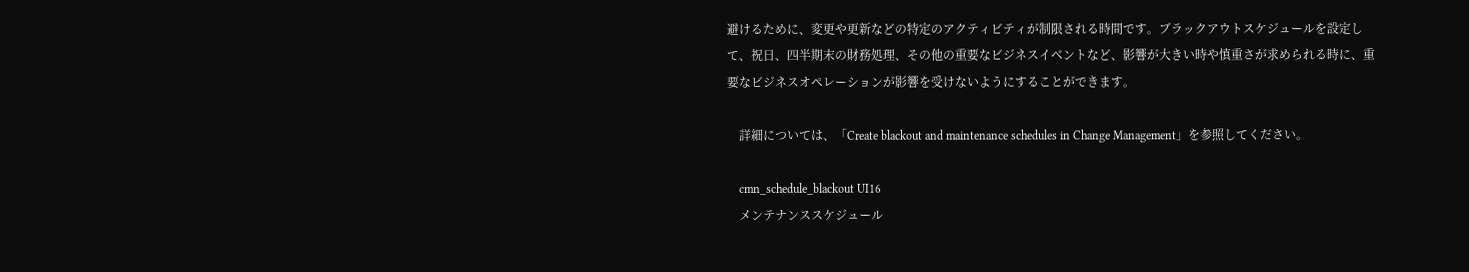避けるために、変更や更新などの特定のアクティビティが制限される時間です。ブラックアウトスケジュールを設定して、祝日、四半期末の財務処理、その他の重要なビジネスイベントなど、影響が大きい時や慎重さが求められる時に、重要なビジネスオペレーションが影響を受けないようにすることができます。

    詳細については、「Create blackout and maintenance schedules in Change Management」を参照してください。

    cmn_schedule_blackout UI16
    メンテナンススケジュール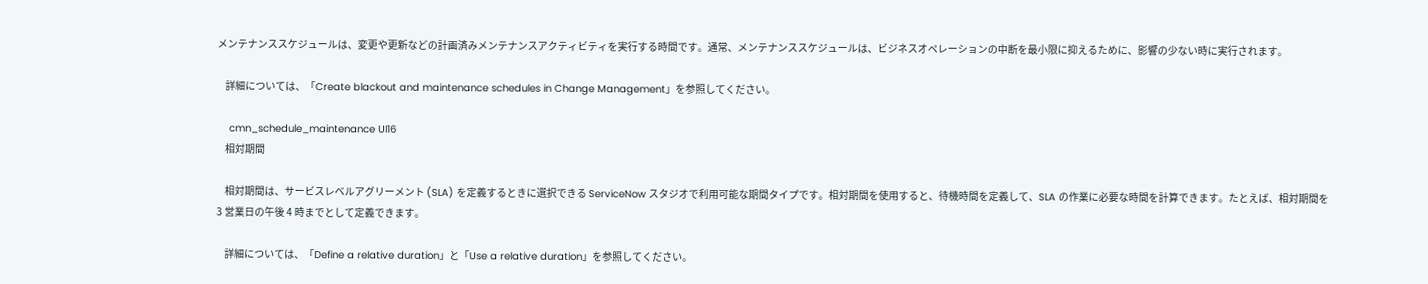メンテナンススケジュールは、変更や更新などの計画済みメンテナンスアクティビティを実行する時間です。通常、メンテナンススケジュールは、ビジネスオペレーションの中断を最小限に抑えるために、影響の少ない時に実行されます。

    詳細については、「Create blackout and maintenance schedules in Change Management」を参照してください。

    cmn_schedule_maintenance UI16
    相対期間

    相対期間は、サービスレベルアグリーメント (SLA) を定義するときに選択できる ServiceNow スタジオで利用可能な期間タイプです。相対期間を使用すると、待機時間を定義して、SLA の作業に必要な時間を計算できます。たとえば、相対期間を 3 営業日の午後 4 時までとして定義できます。

    詳細については、「Define a relative duration」と「Use a relative duration」を参照してください。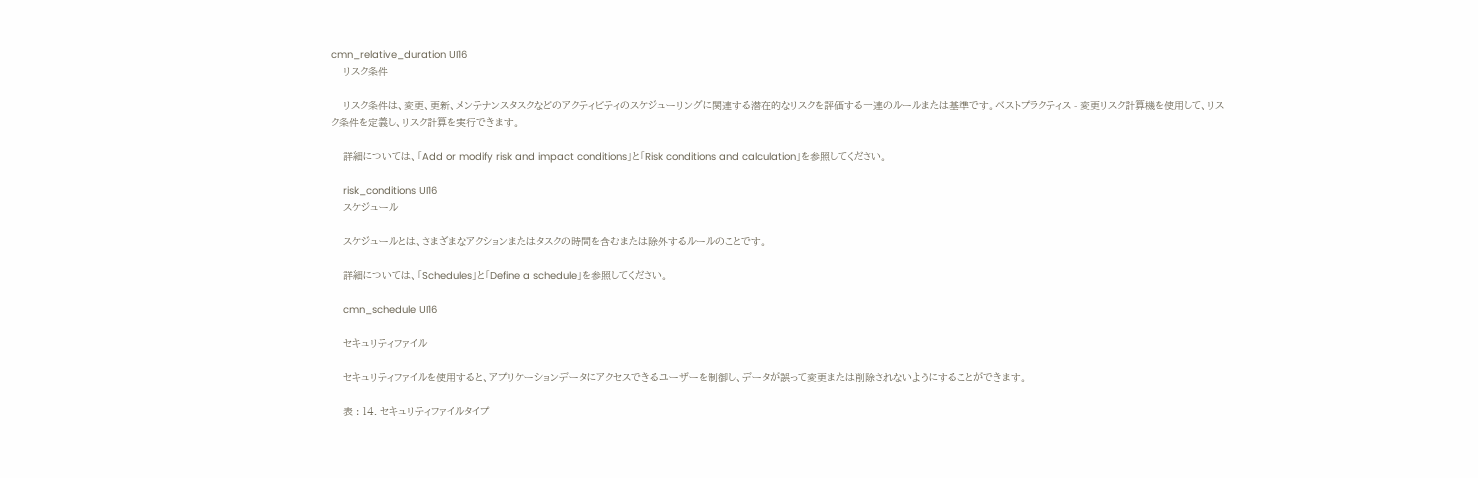cmn_relative_duration UI16
    リスク条件

    リスク条件は、変更、更新、メンテナンスタスクなどのアクティビティのスケジューリングに関連する潜在的なリスクを評価する一連のルールまたは基準です。ベストプラクティス - 変更リスク計算機を使用して、リスク条件を定義し、リスク計算を実行できます。

    詳細については、「Add or modify risk and impact conditions」と「Risk conditions and calculation」を参照してください。

    risk_conditions UI16
    スケジュール

    スケジュールとは、さまざまなアクションまたはタスクの時間を含むまたは除外するルールのことです。

    詳細については、「Schedules」と「Define a schedule」を参照してください。

    cmn_schedule UI16

    セキュリティファイル

    セキュリティファイルを使用すると、アプリケーションデータにアクセスできるユーザーを制御し、データが誤って変更または削除されないようにすることができます。

    表 : 14. セキュリティファイルタイプ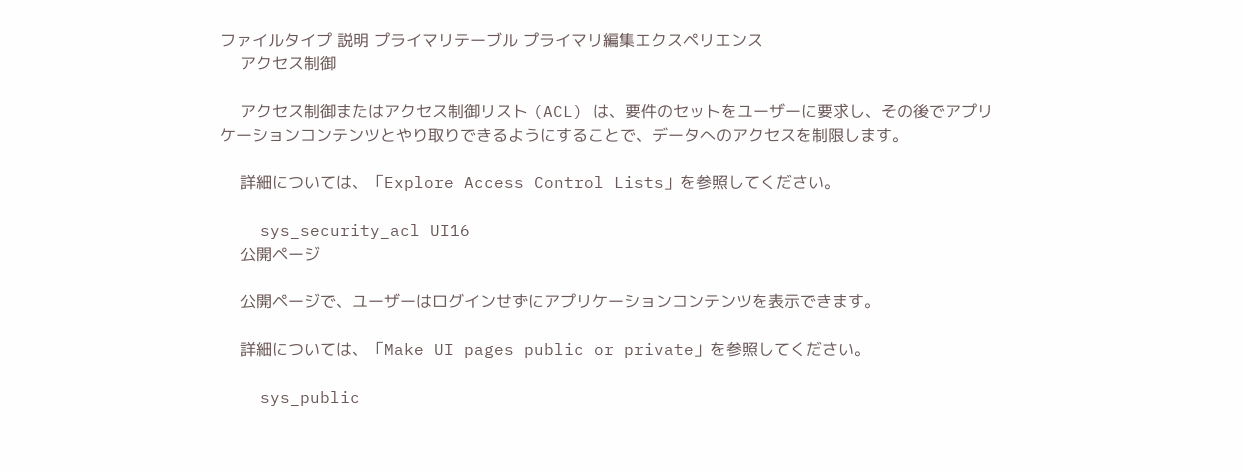ファイルタイプ 説明 プライマリテーブル プライマリ編集エクスペリエンス
    アクセス制御

    アクセス制御またはアクセス制御リスト (ACL) は、要件のセットをユーザーに要求し、その後でアプリケーションコンテンツとやり取りできるようにすることで、データへのアクセスを制限します。

    詳細については、「Explore Access Control Lists」を参照してください。

    sys_security_acl UI16
    公開ページ

    公開ページで、ユーザーはログインせずにアプリケーションコンテンツを表示できます。

    詳細については、「Make UI pages public or private」を参照してください。

    sys_public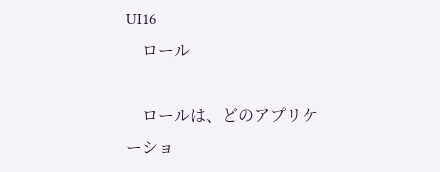UI16
    ロール

    ロールは、どのアプリケーショ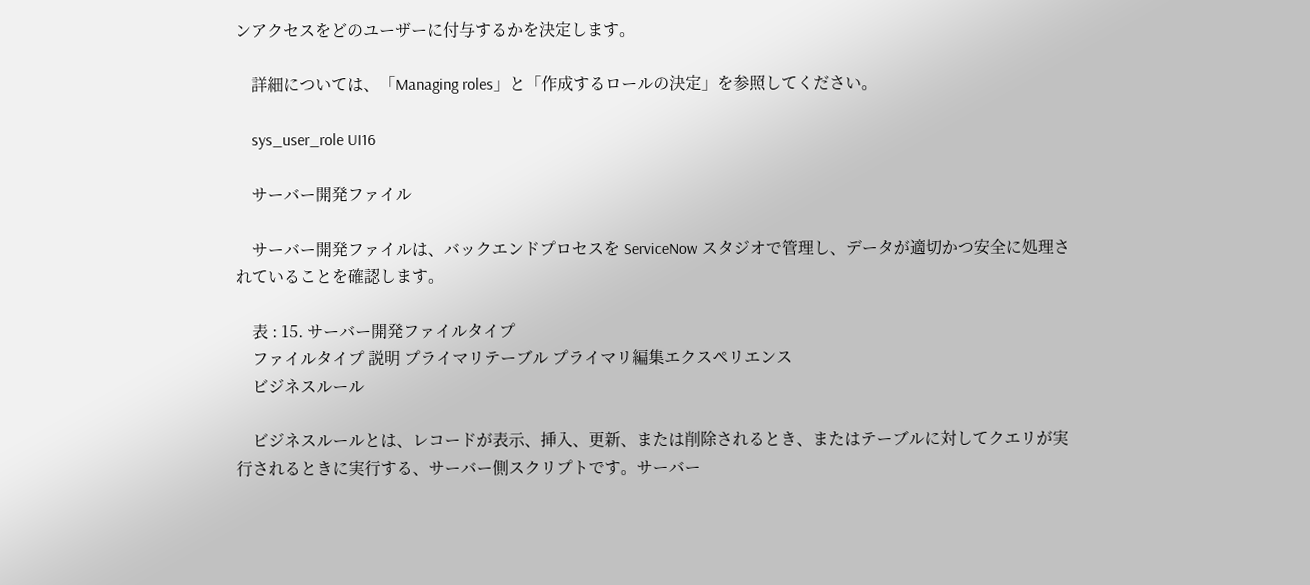ンアクセスをどのユーザーに付与するかを決定します。

    詳細については、「Managing roles」と「作成するロールの決定」を参照してください。

    sys_user_role UI16

    サーバー開発ファイル

    サーバー開発ファイルは、バックエンドプロセスを ServiceNow スタジオで管理し、データが適切かつ安全に処理されていることを確認します。

    表 : 15. サーバー開発ファイルタイプ
    ファイルタイプ 説明 プライマリテーブル プライマリ編集エクスペリエンス
    ビジネスルール

    ビジネスルールとは、レコードが表示、挿入、更新、または削除されるとき、またはテーブルに対してクエリが実行されるときに実行する、サーバー側スクリプトです。サーバー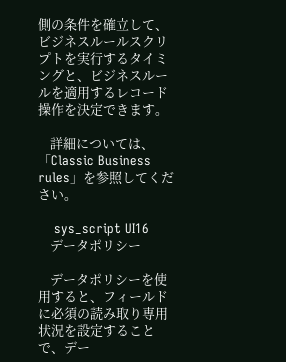側の条件を確立して、ビジネスルールスクリプトを実行するタイミングと、ビジネスルールを適用するレコード操作を決定できます。

    詳細については、「Classic Business rules」を参照してください。

    sys_script UI16
    データポリシー

    データポリシーを使用すると、フィールドに必須の読み取り専用状況を設定することで、デー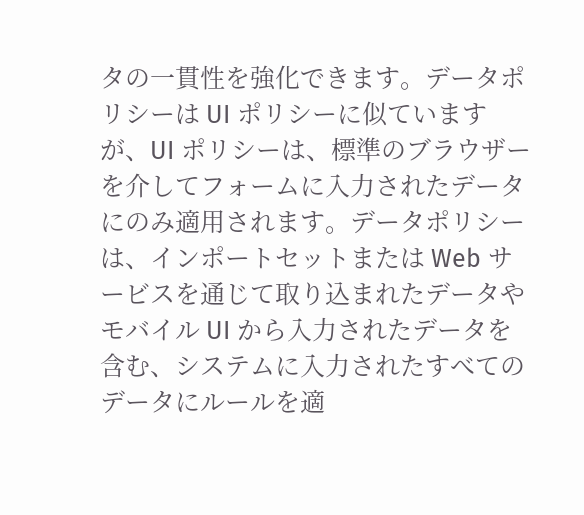タの一貫性を強化できます。データポリシーは UI ポリシーに似ていますが、UI ポリシーは、標準のブラウザーを介してフォームに入力されたデータにのみ適用されます。データポリシーは、インポートセットまたは Web サービスを通じて取り込まれたデータやモバイル UI から入力されたデータを含む、システムに入力されたすべてのデータにルールを適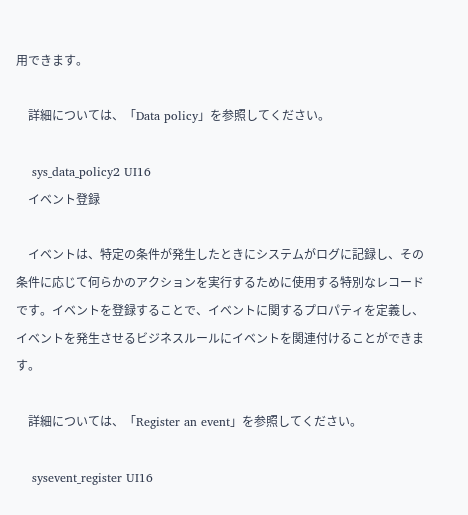用できます。

    詳細については、「Data policy」を参照してください。

    sys_data_policy2 UI16
    イベント登録

    イベントは、特定の条件が発生したときにシステムがログに記録し、その条件に応じて何らかのアクションを実行するために使用する特別なレコードです。イベントを登録することで、イベントに関するプロパティを定義し、イベントを発生させるビジネスルールにイベントを関連付けることができます。

    詳細については、「Register an event」を参照してください。

    sysevent_register UI16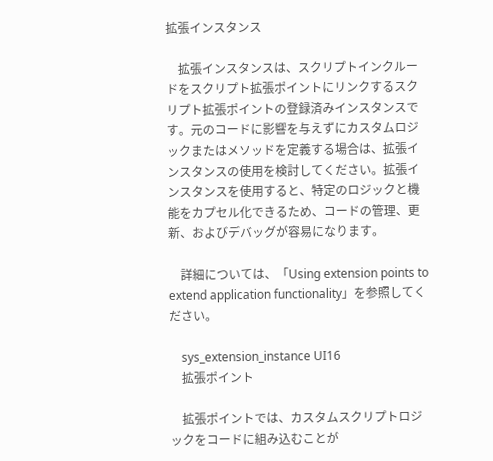拡張インスタンス

    拡張インスタンスは、スクリプトインクルードをスクリプト拡張ポイントにリンクするスクリプト拡張ポイントの登録済みインスタンスです。元のコードに影響を与えずにカスタムロジックまたはメソッドを定義する場合は、拡張インスタンスの使用を検討してください。拡張インスタンスを使用すると、特定のロジックと機能をカプセル化できるため、コードの管理、更新、およびデバッグが容易になります。

    詳細については、「Using extension points to extend application functionality」を参照してください。

    sys_extension_instance UI16
    拡張ポイント

    拡張ポイントでは、カスタムスクリプトロジックをコードに組み込むことが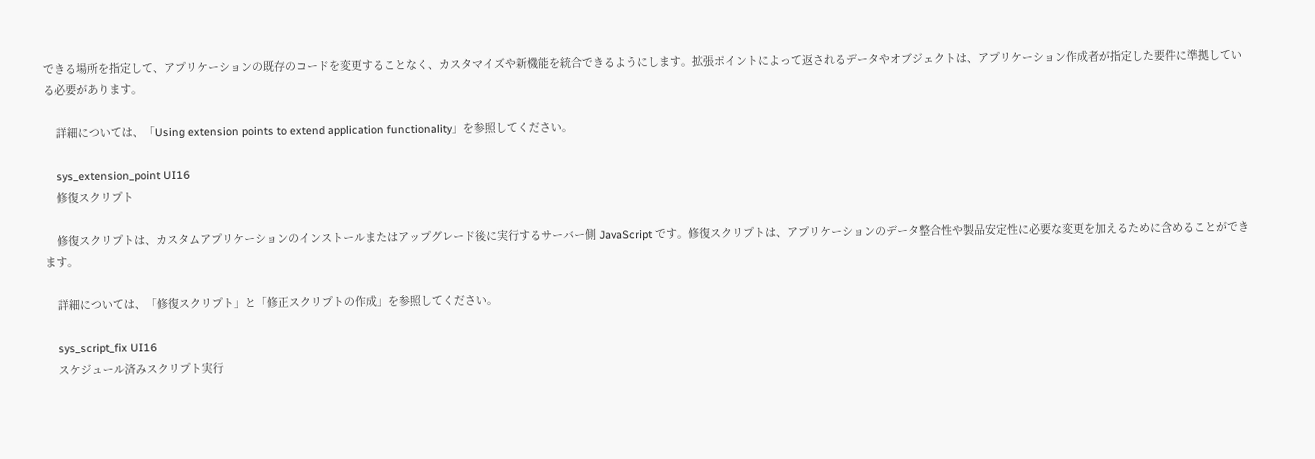できる場所を指定して、アプリケーションの既存のコードを変更することなく、カスタマイズや新機能を統合できるようにします。拡張ポイントによって返されるデータやオブジェクトは、アプリケーション作成者が指定した要件に準拠している必要があります。

    詳細については、「Using extension points to extend application functionality」を参照してください。

    sys_extension_point UI16
    修復スクリプト

    修復スクリプトは、カスタムアプリケーションのインストールまたはアップグレード後に実行するサーバー側 JavaScript です。修復スクリプトは、アプリケーションのデータ整合性や製品安定性に必要な変更を加えるために含めることができます。

    詳細については、「修復スクリプト」と「修正スクリプトの作成」を参照してください。

    sys_script_fix UI16
    スケジュール済みスクリプト実行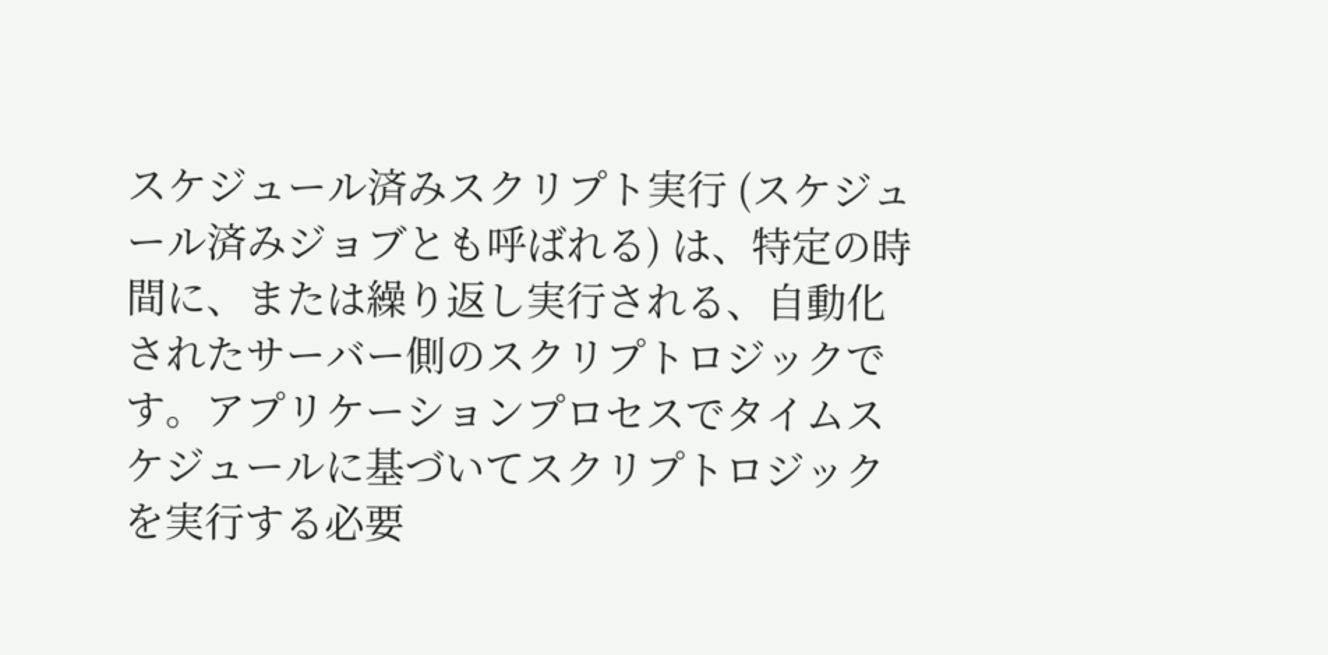スケジュール済みスクリプト実行 (スケジュール済みジョブとも呼ばれる) は、特定の時間に、または繰り返し実行される、自動化されたサーバー側のスクリプトロジックです。アプリケーションプロセスでタイムスケジュールに基づいてスクリプトロジックを実行する必要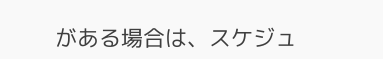がある場合は、スケジュ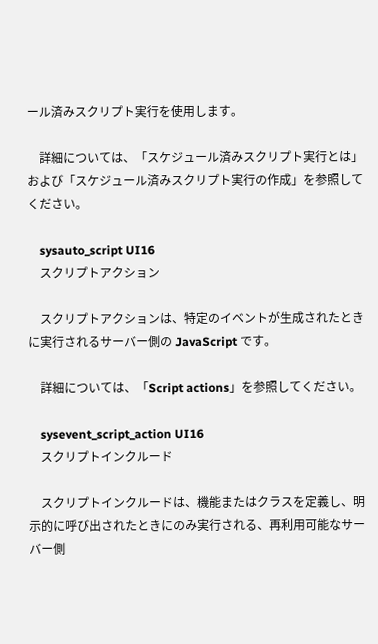ール済みスクリプト実行を使用します。

    詳細については、「スケジュール済みスクリプト実行とは」および「スケジュール済みスクリプト実行の作成」を参照してください。

    sysauto_script UI16
    スクリプトアクション

    スクリプトアクションは、特定のイベントが生成されたときに実行されるサーバー側の JavaScript です。

    詳細については、「Script actions」を参照してください。

    sysevent_script_action UI16
    スクリプトインクルード

    スクリプトインクルードは、機能またはクラスを定義し、明示的に呼び出されたときにのみ実行される、再利用可能なサーバー側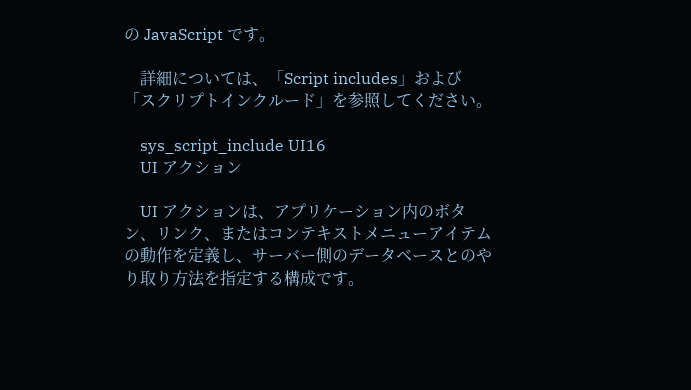の JavaScript です。

    詳細については、「Script includes」および「スクリプトインクルード」を参照してください。

    sys_script_include UI16
    UI アクション

    UI アクションは、アプリケーション内のボタン、リンク、またはコンテキストメニューアイテムの動作を定義し、サーバー側のデータベースとのやり取り方法を指定する構成です。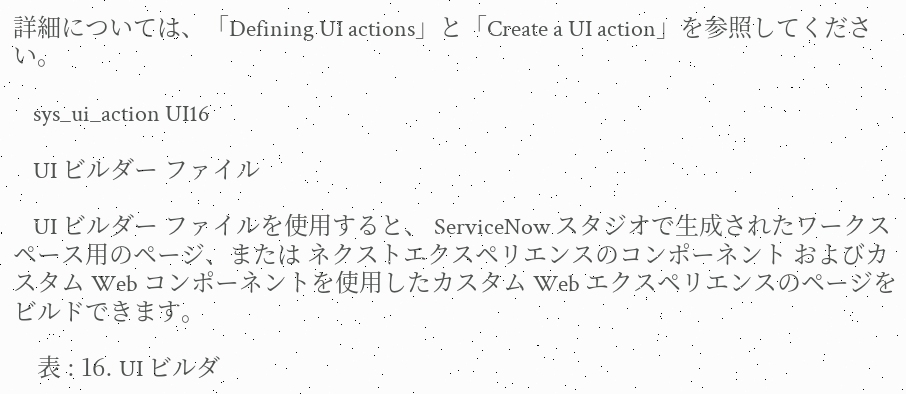詳細については、「Defining UI actions」と「Create a UI action」を参照してください。

    sys_ui_action UI16

    UI ビルダー ファイル

    UI ビルダー ファイルを使用すると、 ServiceNow スタジオで生成されたワークスペース用のページ、または ネクストエクスペリエンスのコンポーネント およびカスタム Web コンポーネントを使用したカスタム Web エクスペリエンスのページをビルドできます。

    表 : 16. UI ビルダ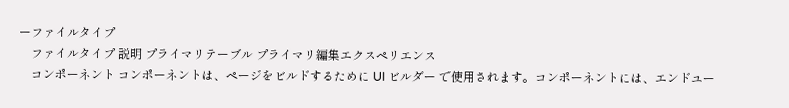ーファイルタイプ
    ファイルタイプ 説明 プライマリテーブル プライマリ編集エクスペリエンス
    コンポーネント コンポーネントは、ページをビルドするために UI ビルダー で使用されます。コンポーネントには、エンドユー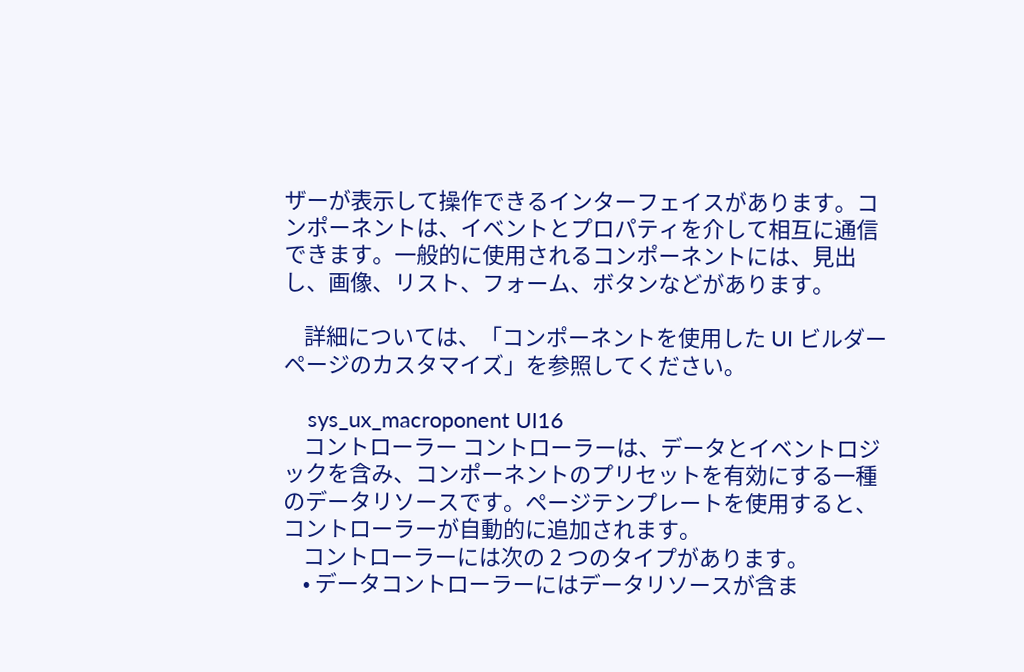ザーが表示して操作できるインターフェイスがあります。コンポーネントは、イベントとプロパティを介して相互に通信できます。一般的に使用されるコンポーネントには、見出し、画像、リスト、フォーム、ボタンなどがあります。

    詳細については、「コンポーネントを使用した UI ビルダー ページのカスタマイズ」を参照してください。

    sys_ux_macroponent UI16
    コントローラー コントローラーは、データとイベントロジックを含み、コンポーネントのプリセットを有効にする一種のデータリソースです。ページテンプレートを使用すると、コントローラーが自動的に追加されます。
    コントローラーには次の 2 つのタイプがあります。
    • データコントローラーにはデータリソースが含ま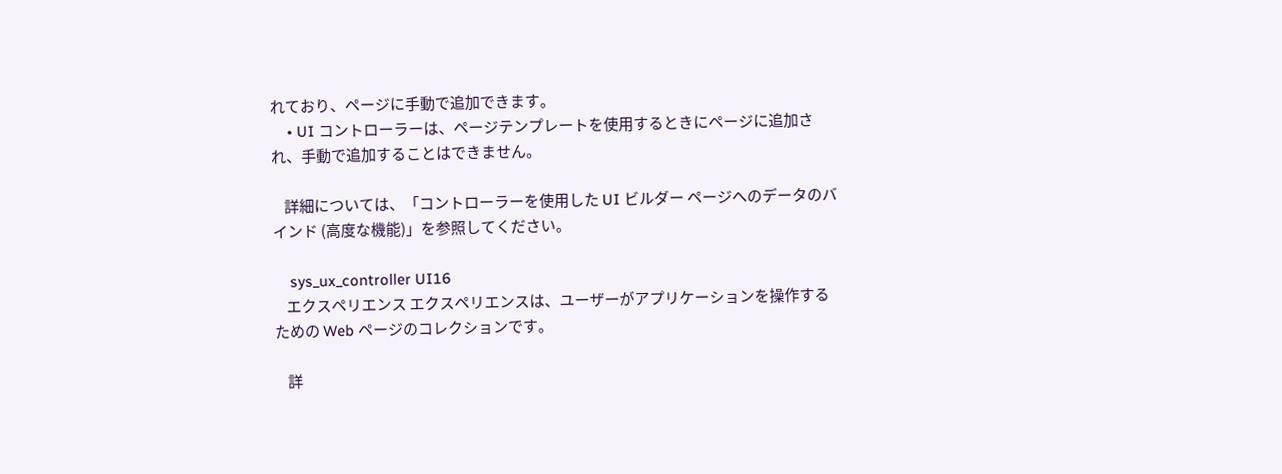れており、ページに手動で追加できます。
    • UI コントローラーは、ページテンプレートを使用するときにページに追加され、手動で追加することはできません。

    詳細については、「コントローラーを使用した UI ビルダー ページへのデータのバインド (高度な機能)」を参照してください。

    sys_ux_controller UI16
    エクスペリエンス エクスペリエンスは、ユーザーがアプリケーションを操作するための Web ページのコレクションです。

    詳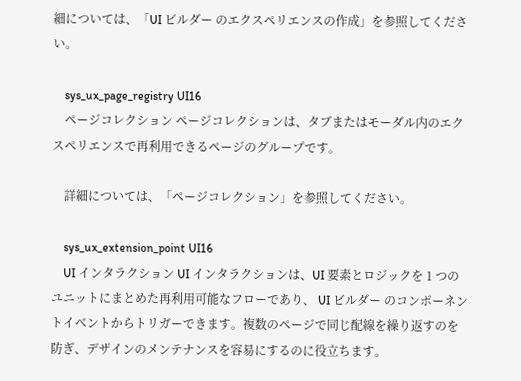細については、「UI ビルダー のエクスペリエンスの作成」を参照してください。

    sys_ux_page_registry UI16
    ページコレクション ページコレクションは、タブまたはモーダル内のエクスペリエンスで再利用できるページのグループです。

    詳細については、「ページコレクション」を参照してください。

    sys_ux_extension_point UI16
    UI インタラクション UI インタラクションは、UI 要素とロジックを 1 つのユニットにまとめた再利用可能なフローであり、 UI ビルダー のコンポーネントイベントからトリガーできます。複数のページで同じ配線を繰り返すのを防ぎ、デザインのメンテナンスを容易にするのに役立ちます。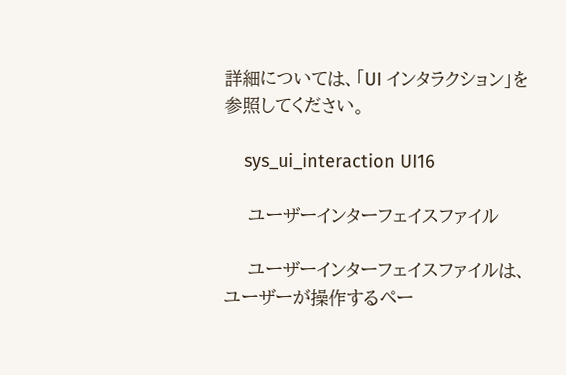詳細については、「UI インタラクション」を参照してください。

    sys_ui_interaction UI16

    ユーザーインターフェイスファイル

    ユーザーインターフェイスファイルは、ユーザーが操作するペー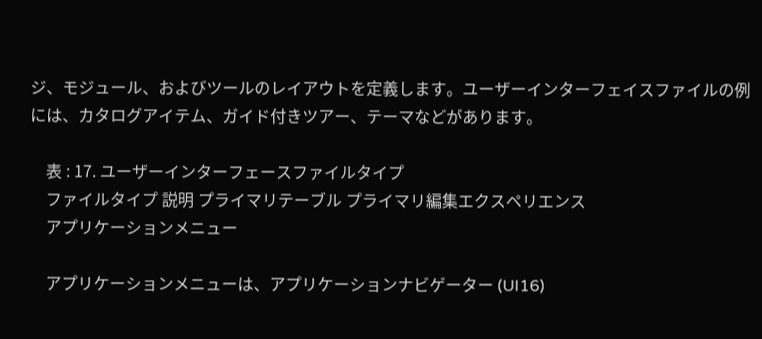ジ、モジュール、およびツールのレイアウトを定義します。ユーザーインターフェイスファイルの例には、カタログアイテム、ガイド付きツアー、テーマなどがあります。

    表 : 17. ユーザーインターフェースファイルタイプ
    ファイルタイプ 説明 プライマリテーブル プライマリ編集エクスペリエンス
    アプリケーションメニュー

    アプリケーションメニューは、アプリケーションナビゲーター (UI16)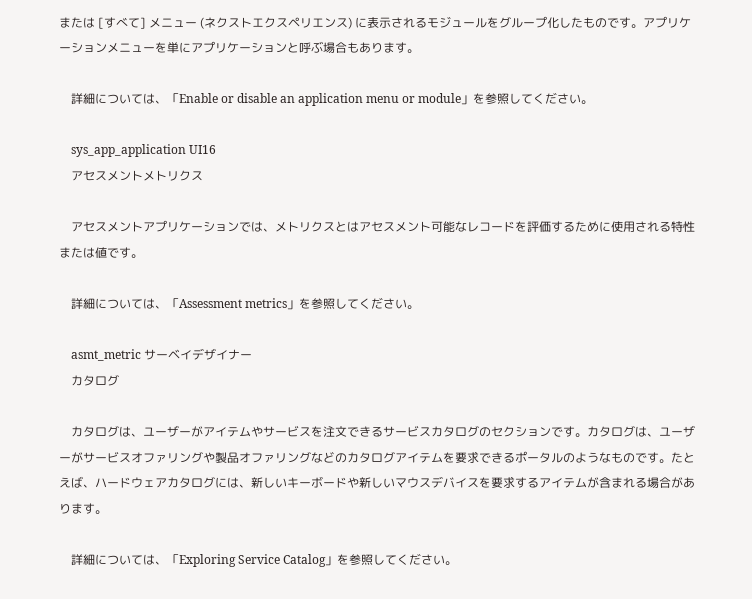または [すべて] メニュー (ネクストエクスペリエンス) に表示されるモジュールをグループ化したものです。アプリケーションメニューを単にアプリケーションと呼ぶ場合もあります。

    詳細については、「Enable or disable an application menu or module」を参照してください。

    sys_app_application UI16
    アセスメントメトリクス

    アセスメントアプリケーションでは、メトリクスとはアセスメント可能なレコードを評価するために使用される特性または値です。

    詳細については、「Assessment metrics」を参照してください。

    asmt_metric サーベイデザイナー
    カタログ

    カタログは、ユーザーがアイテムやサービスを注文できるサービスカタログのセクションです。カタログは、ユーザーがサービスオファリングや製品オファリングなどのカタログアイテムを要求できるポータルのようなものです。たとえば、ハードウェアカタログには、新しいキーボードや新しいマウスデバイスを要求するアイテムが含まれる場合があります。

    詳細については、「Exploring Service Catalog」を参照してください。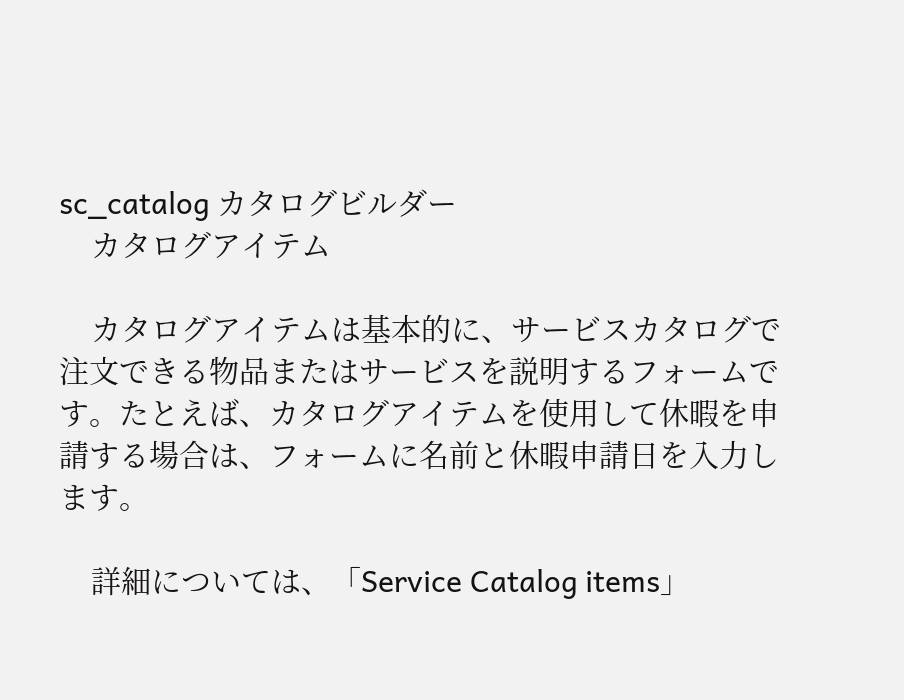sc_catalog カタログビルダー
    カタログアイテム

    カタログアイテムは基本的に、サービスカタログで注文できる物品またはサービスを説明するフォームです。たとえば、カタログアイテムを使用して休暇を申請する場合は、フォームに名前と休暇申請日を入力します。

    詳細については、「Service Catalog items」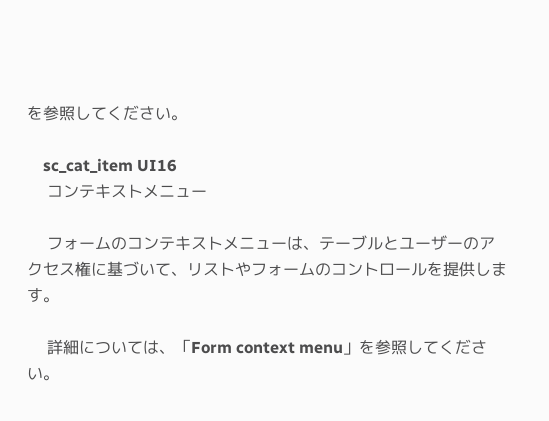を参照してください。

    sc_cat_item UI16
    コンテキストメニュー

    フォームのコンテキストメニューは、テーブルとユーザーのアクセス権に基づいて、リストやフォームのコントロールを提供します。

    詳細については、「Form context menu」を参照してください。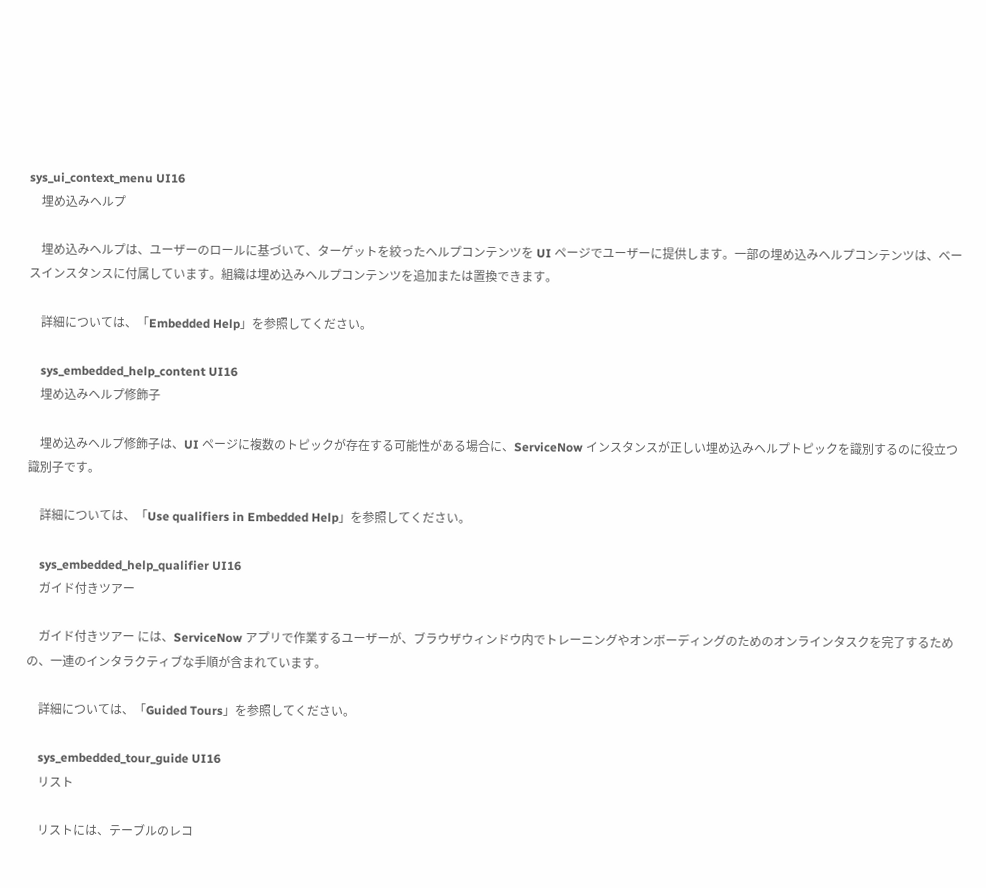sys_ui_context_menu UI16
    埋め込みヘルプ

    埋め込みヘルプは、ユーザーのロールに基づいて、ターゲットを絞ったヘルプコンテンツを UI ページでユーザーに提供します。一部の埋め込みヘルプコンテンツは、ベースインスタンスに付属しています。組織は埋め込みヘルプコンテンツを追加または置換できます。

    詳細については、「Embedded Help」を参照してください。

    sys_embedded_help_content UI16
    埋め込みヘルプ修飾子

    埋め込みヘルプ修飾子は、UI ページに複数のトピックが存在する可能性がある場合に、ServiceNow インスタンスが正しい埋め込みヘルプトピックを識別するのに役立つ識別子です。

    詳細については、「Use qualifiers in Embedded Help」を参照してください。

    sys_embedded_help_qualifier UI16
    ガイド付きツアー

    ガイド付きツアー には、ServiceNow アプリで作業するユーザーが、ブラウザウィンドウ内でトレーニングやオンボーディングのためのオンラインタスクを完了するための、一連のインタラクティブな手順が含まれています。

    詳細については、「Guided Tours」を参照してください。

    sys_embedded_tour_guide UI16
    リスト

    リストには、テーブルのレコ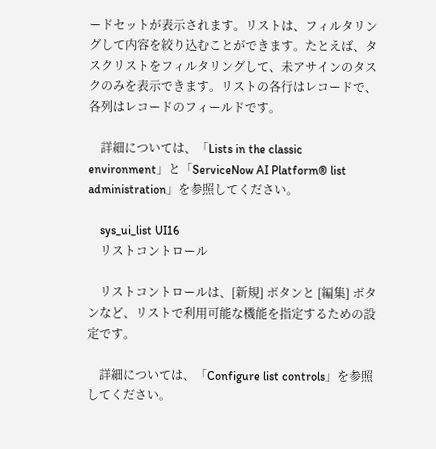ードセットが表示されます。リストは、フィルタリングして内容を絞り込むことができます。たとえば、タスクリストをフィルタリングして、未アサインのタスクのみを表示できます。リストの各行はレコードで、各列はレコードのフィールドです。

    詳細については、「Lists in the classic environment」と「ServiceNow AI Platform® list administration」を参照してください。

    sys_ui_list UI16
    リストコントロール

    リストコントロールは、[新規] ボタンと [編集] ボタンなど、リストで利用可能な機能を指定するための設定です。

    詳細については、「Configure list controls」を参照してください。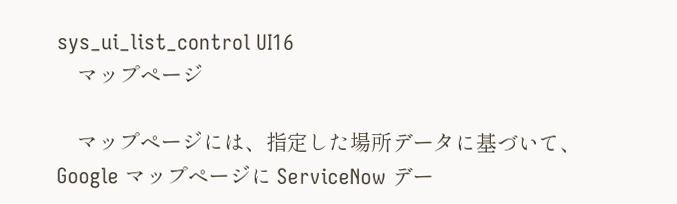sys_ui_list_control UI16
    マップページ

    マップページには、指定した場所データに基づいて、Google マップページに ServiceNow デー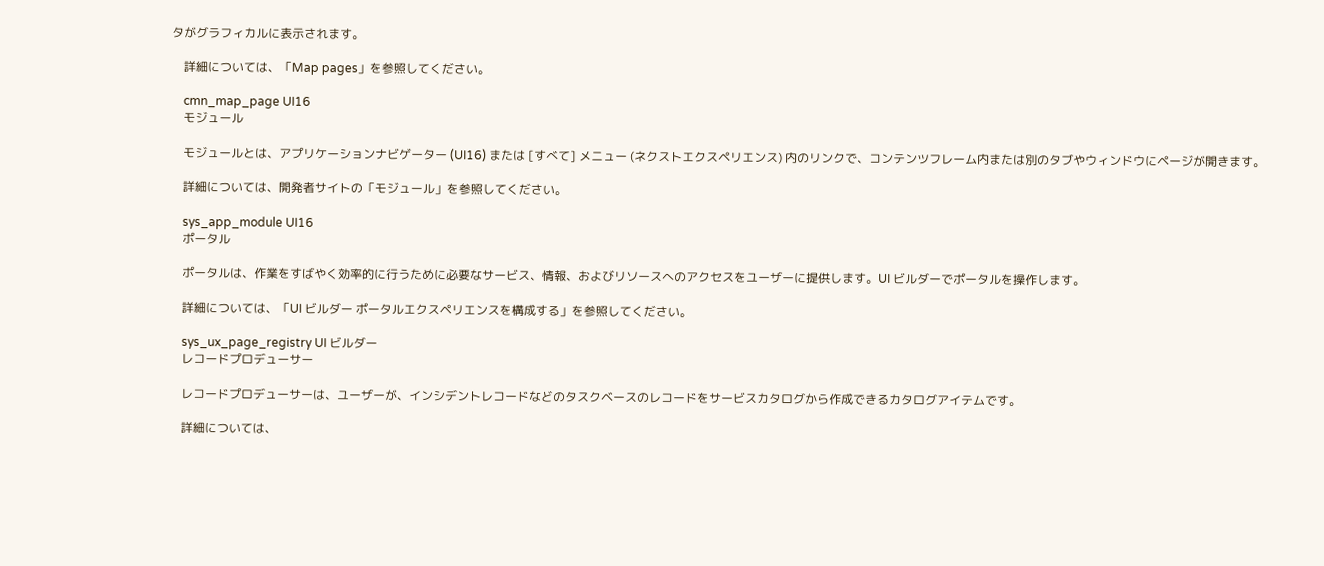タがグラフィカルに表示されます。

    詳細については、「Map pages」を参照してください。

    cmn_map_page UI16
    モジュール

    モジュールとは、アプリケーションナビゲーター (UI16) または [すべて] メニュー (ネクストエクスペリエンス) 内のリンクで、コンテンツフレーム内または別のタブやウィンドウにページが開きます。

    詳細については、開発者サイトの「モジュール」を参照してください。

    sys_app_module UI16
    ポータル

    ポータルは、作業をすばやく効率的に行うために必要なサービス、情報、およびリソースへのアクセスをユーザーに提供します。UI ビルダーでポータルを操作します。

    詳細については、「UI ビルダー ポータルエクスペリエンスを構成する」を参照してください。

    sys_ux_page_registry UI ビルダー
    レコードプロデューサー

    レコードプロデューサーは、ユーザーが、インシデントレコードなどのタスクベースのレコードをサービスカタログから作成できるカタログアイテムです。

    詳細については、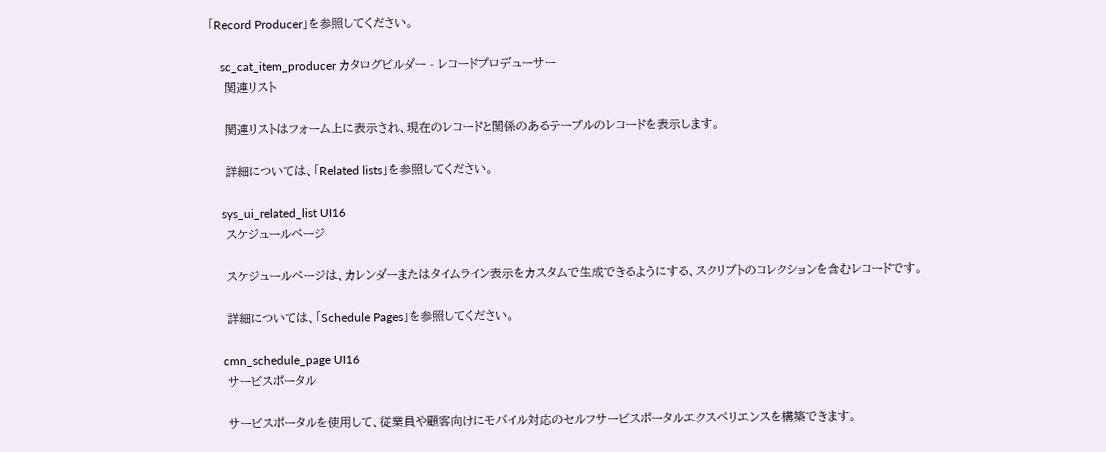「Record Producer」を参照してください。

    sc_cat_item_producer カタログビルダー - レコードプロデューサー
    関連リスト

    関連リストはフォーム上に表示され、現在のレコードと関係のあるテーブルのレコードを表示します。

    詳細については、「Related lists」を参照してください。

    sys_ui_related_list UI16
    スケジュールページ

    スケジュールページは、カレンダーまたはタイムライン表示をカスタムで生成できるようにする、スクリプトのコレクションを含むレコードです。

    詳細については、「Schedule Pages」を参照してください。

    cmn_schedule_page UI16
    サービスポータル

    サービスポータルを使用して、従業員や顧客向けにモバイル対応のセルフサービスポータルエクスペリエンスを構築できます。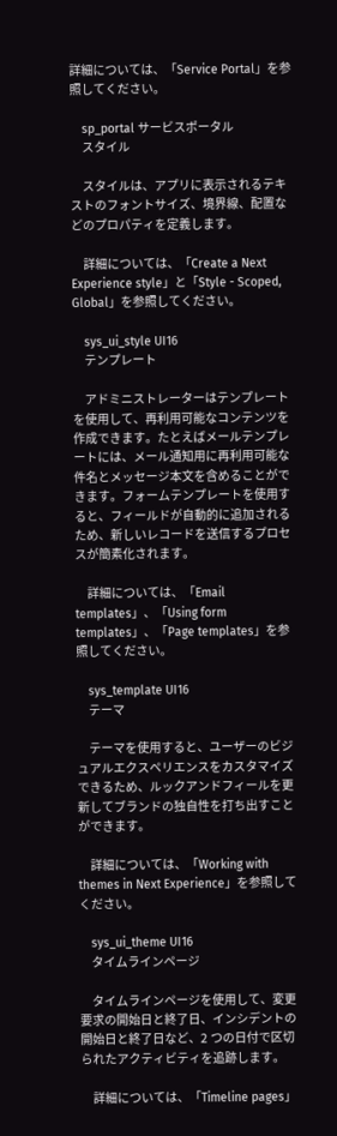詳細については、「Service Portal」を参照してください。

    sp_portal サービスポータル
    スタイル

    スタイルは、アプリに表示されるテキストのフォントサイズ、境界線、配置などのプロパティを定義します。

    詳細については、「Create a Next Experience style」と「Style - Scoped, Global」を参照してください。

    sys_ui_style UI16
    テンプレート

    アドミニストレーターはテンプレートを使用して、再利用可能なコンテンツを作成できます。たとえばメールテンプレートには、メール通知用に再利用可能な件名とメッセージ本文を含めることができます。フォームテンプレートを使用すると、フィールドが自動的に追加されるため、新しいレコードを送信するプロセスが簡素化されます。

    詳細については、「Email templates」、「Using form templates」、「Page templates」を参照してください。

    sys_template UI16
    テーマ

    テーマを使用すると、ユーザーのビジュアルエクスペリエンスをカスタマイズできるため、ルックアンドフィールを更新してブランドの独自性を打ち出すことができます。

    詳細については、「Working with themes in Next Experience」を参照してください。

    sys_ui_theme UI16
    タイムラインページ

    タイムラインページを使用して、変更要求の開始日と終了日、インシデントの開始日と終了日など、2 つの日付で区切られたアクティビティを追跡します。

    詳細については、「Timeline pages」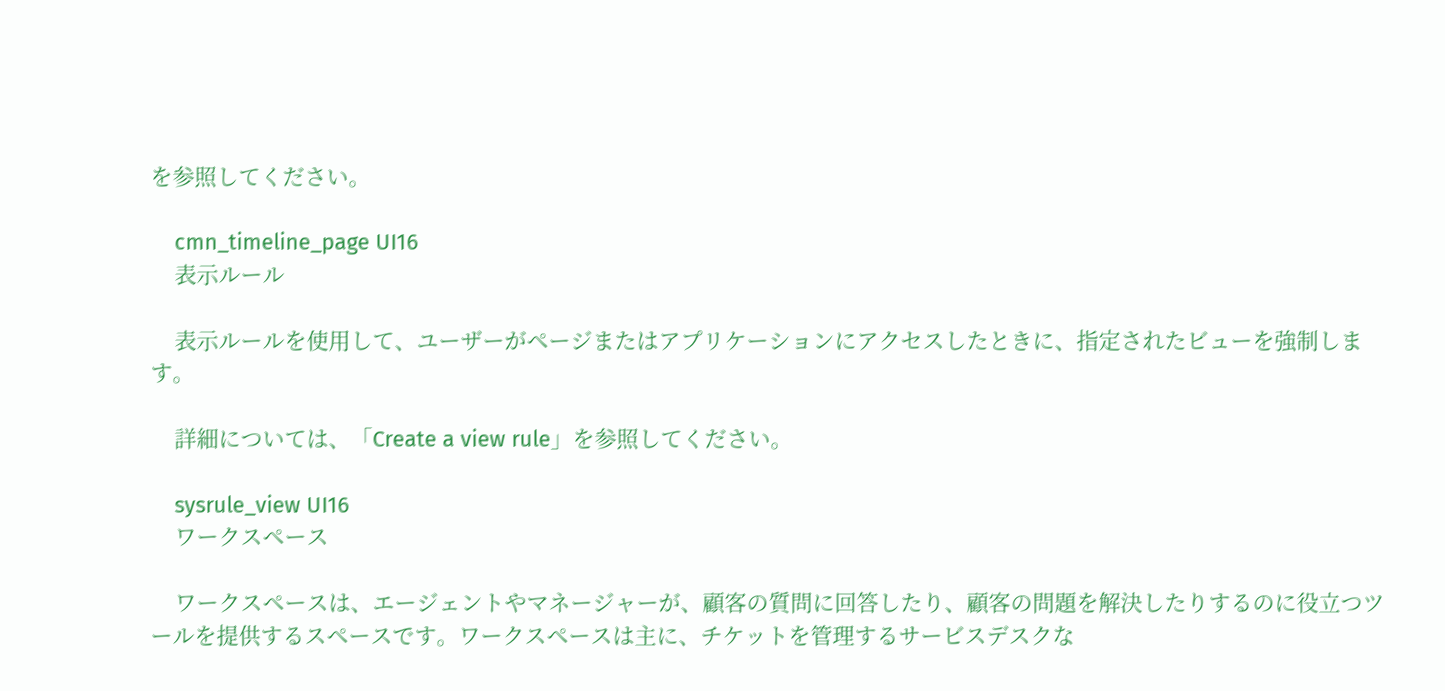を参照してください。

    cmn_timeline_page UI16
    表示ルール

    表示ルールを使用して、ユーザーがページまたはアプリケーションにアクセスしたときに、指定されたビューを強制します。

    詳細については、「Create a view rule」を参照してください。

    sysrule_view UI16
    ワークスペース

    ワークスペースは、エージェントやマネージャーが、顧客の質問に回答したり、顧客の問題を解決したりするのに役立つツールを提供するスペースです。ワークスペースは主に、チケットを管理するサービスデスクな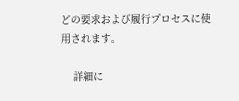どの要求および履行プロセスに使用されます。

    詳細に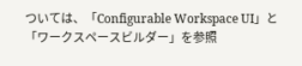ついては、「Configurable Workspace UI」と「ワークスペースビルダー」を参照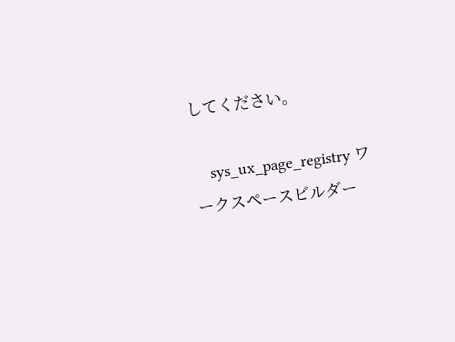してください。

    sys_ux_page_registry ワークスペースビルダー